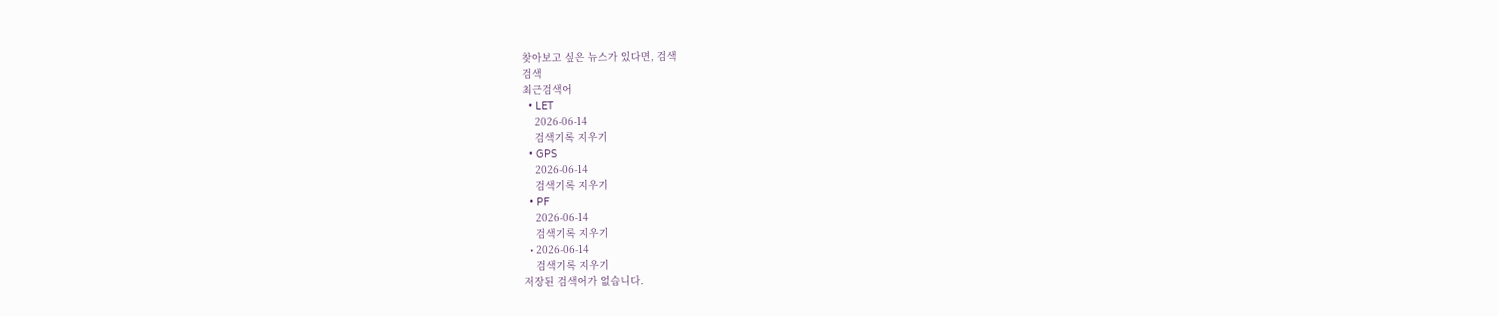찾아보고 싶은 뉴스가 있다면, 검색
검색
최근검색어
  • LET
    2026-06-14
    검색기록 지우기
  • GPS
    2026-06-14
    검색기록 지우기
  • PF
    2026-06-14
    검색기록 지우기
  • 2026-06-14
    검색기록 지우기
저장된 검색어가 없습니다.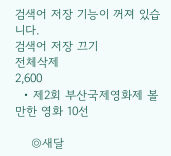검색어 저장 기능이 꺼져 있습니다.
검색어 저장 끄기
전체삭제
2,600
  • 제2회 부산국제영화제 볼만한 영화 10선

    ◎새달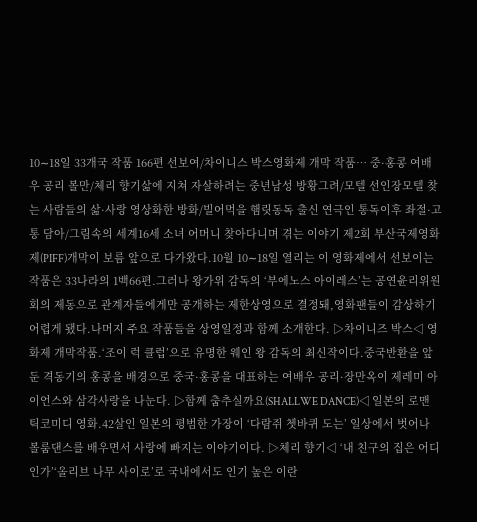10∼18일 33개국 작품 166편 선보여/차이니스 박스영화제 개막 작품… 중·홍콩 여배우 공리 볼만/체리 향기삶에 지쳐 자살하려는 중년남성 방황그려/모텔 선인장모텔 찾는 사람들의 삶·사랑 영상화한 방화/빌어먹을 햄릿동독 출신 연극인 통독이후 좌절·고통 담아/그림속의 세계16세 소녀 어머니 찾아다니며 겪는 이야기 제2회 부산국제영화제(PIFF)개막이 보름 앞으로 다가왔다.10월 10∼18일 열리는 이 영화제에서 선보이는 작품은 33나라의 1백66편.그러나 왕가위 감독의 ‘부에노스 아이레스’는 공연윤리위원회의 제동으로 관계자들에게만 공개하는 제한상영으로 결정돼,영화팬들이 감상하기 어렵게 됐다.나머지 주요 작품들을 상영일정과 함께 소개한다. ▷차이니즈 박스◁ 영화제 개막작품.‘조이 럭 클럽’으로 유명한 웨인 왕 감독의 최신작이다.중국반환을 앞둔 격동기의 홍콩을 배경으로 중국·홍콩을 대표하는 여배우 공리·장만옥이 제레미 아이언스와 삼각사랑을 나눈다. ▷함께 춤추실까요(SHALLWE DANCE)◁ 일본의 로맨틱코미디 영화.42살인 일본의 평범한 가장이 ‘다람쥐 쳇바퀴 도는’ 일상에서 벗어나 볼룸댄스를 배우면서 사랑에 빠지는 이야기이다. ▷체리 향기◁ ‘내 친구의 집은 어디인가’‘올리브 나무 사이로’로 국내에서도 인기 높은 이란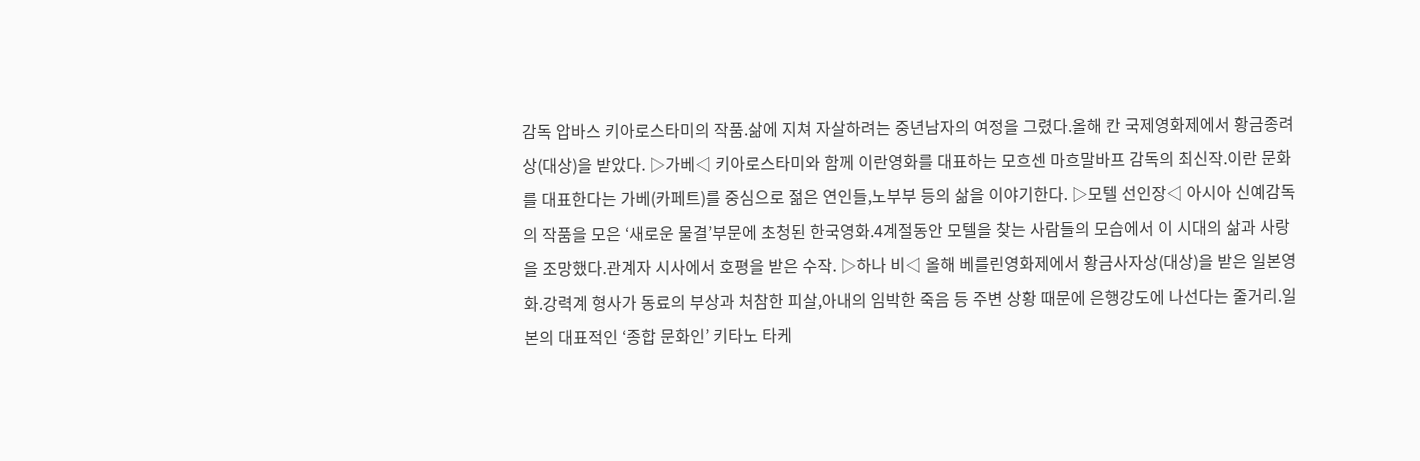감독 압바스 키아로스타미의 작품.삶에 지쳐 자살하려는 중년남자의 여정을 그렸다.올해 칸 국제영화제에서 황금종려상(대상)을 받았다. ▷가베◁ 키아로스타미와 함께 이란영화를 대표하는 모흐센 마흐말바프 감독의 최신작.이란 문화를 대표한다는 가베(카페트)를 중심으로 젊은 연인들,노부부 등의 삶을 이야기한다. ▷모텔 선인장◁ 아시아 신예감독의 작품을 모은 ‘새로운 물결’부문에 초청된 한국영화.4계절동안 모텔을 찾는 사람들의 모습에서 이 시대의 삶과 사랑을 조망했다.관계자 시사에서 호평을 받은 수작. ▷하나 비◁ 올해 베를린영화제에서 황금사자상(대상)을 받은 일본영화.강력계 형사가 동료의 부상과 처참한 피살,아내의 임박한 죽음 등 주변 상황 때문에 은행강도에 나선다는 줄거리.일본의 대표적인 ‘종합 문화인’ 키타노 타케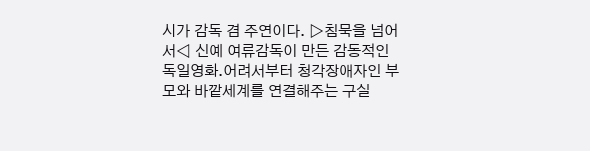시가 감독 겸 주연이다. ▷침묵을 넘어서◁ 신예 여류감독이 만든 감동적인 독일영화.어려서부터 청각장애자인 부모와 바깥세계를 연결해주는 구실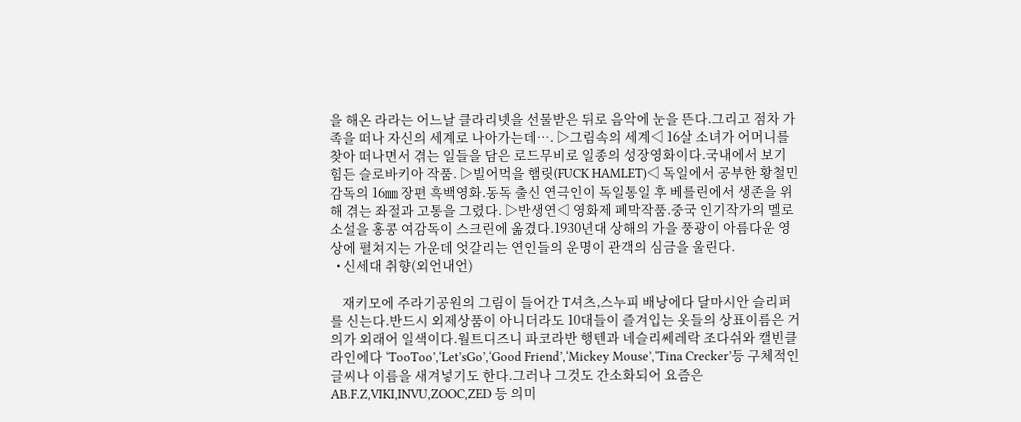을 해온 라라는 어느날 클라리넷을 선물받은 뒤로 음악에 눈을 뜬다.그리고 점차 가족을 떠나 자신의 세계로 나아가는데…. ▷그림속의 세계◁ 16살 소녀가 어머니를 찾아 떠나면서 겪는 일들을 담은 로드무비로 일종의 성장영화이다.국내에서 보기 힘든 슬로바키아 작품. ▷빌어먹을 햄릿(FUCK HAMLET)◁ 독일에서 공부한 황철민 감독의 16㎜ 장편 흑백영화.동독 출신 연극인이 독일통일 후 베를린에서 생존을 위해 겪는 좌절과 고통을 그렸다. ▷반생연◁ 영화제 폐막작품.중국 인기작가의 멜로소설을 홍콩 여감독이 스크린에 옮겼다.1930년대 상해의 가을 풍광이 아름다운 영상에 펼쳐지는 가운데 엇갈리는 연인들의 운명이 관객의 심금을 울린다.
  • 신세대 취향(외언내언)

    재키모에 주라기공원의 그림이 들어간 T셔츠,스누피 배낭에다 달마시안 슬리퍼를 신는다.반드시 외제상품이 아니더라도 10대들이 즐겨입는 옷들의 상표이름은 거의가 외래어 일색이다.월트디즈니 파코라반 행텐과 네슬리쎄레락 조다쉬와 캘빈클라인에다 ‘TooToo’,‘Let’sGo’,‘Good Friend’,‘Mickey Mouse’,‘Tina Crecker’등 구체적인 글씨나 이름을 새겨넣기도 한다.그러나 그것도 간소화되어 요즘은 AB.F.Z,VIKI,INVU,ZOOC,ZED 등 의미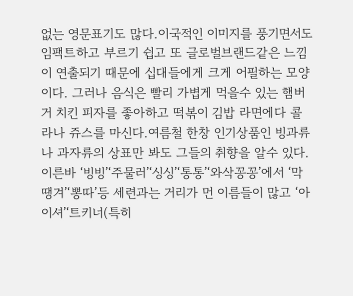없는 영문표기도 많다.이국적인 이미지를 풍기면서도 임팩트하고 부르기 쉽고 또 글로벌브랜드같은 느낌이 연출되기 때문에 십대들에게 크게 어필하는 모양이다. 그러나 음식은 빨리 가볍게 먹을수 있는 햄버거 치킨 피자를 좋아하고 떡볶이 김밥 라면에다 콜라나 쥬스를 마신다.여름철 한창 인기상품인 빙과류나 과자류의 상표만 봐도 그들의 취향을 알수 있다.이른바 ‘빙빙’‘주물러’‘싱싱’‘통통’‘와삭꽁꽁’에서 ‘막땡겨’‘뽕따’등 세련과는 거리가 먼 이름들이 많고 ‘아이셔’‘트키너(특히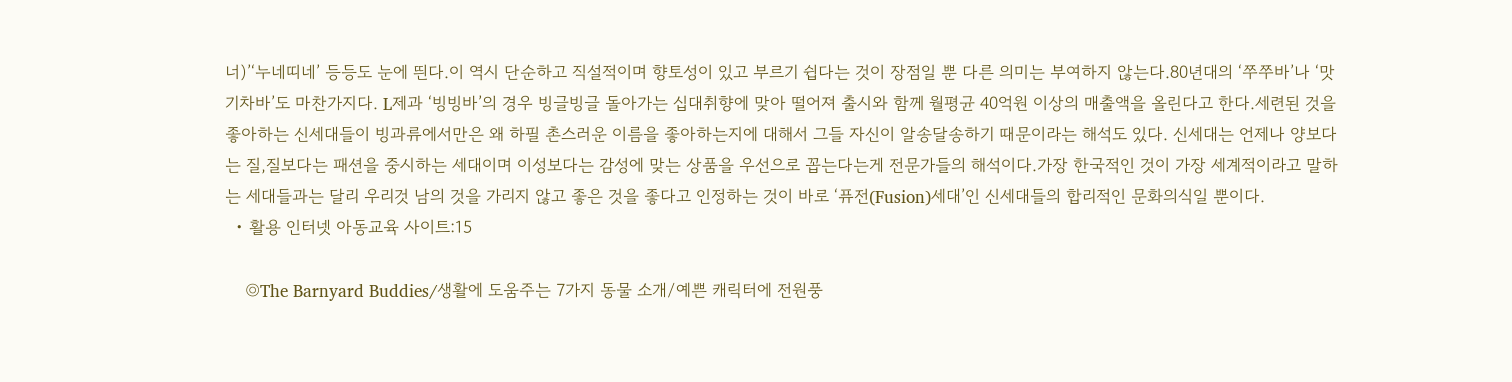너)’‘누네띠네’ 등등도 눈에 띈다.이 역시 단순하고 직설적이며 향토성이 있고 부르기 쉽다는 것이 장점일 뿐 다른 의미는 부여하지 않는다.80년대의 ‘쭈쭈바’나 ‘맛기차바’도 마찬가지다. L제과 ‘빙빙바’의 경우 빙글빙글 돌아가는 십대취향에 맞아 떨어져 출시와 함께 월평균 40억원 이상의 매출액을 올린다고 한다.세련된 것을 좋아하는 신세대들이 빙과류에서만은 왜 하필 촌스러운 이름을 좋아하는지에 대해서 그들 자신이 알송달송하기 때문이라는 해석도 있다. 신세대는 언제나 양보다는 질,질보다는 패션을 중시하는 세대이며 이성보다는 감성에 맞는 상품을 우선으로 꼽는다는게 전문가들의 해석이다.가장 한국적인 것이 가장 세계적이라고 말하는 세대들과는 달리 우리것 남의 것을 가리지 않고 좋은 것을 좋다고 인정하는 것이 바로 ‘퓨전(Fusion)세대’인 신세대들의 합리적인 문화의식일 뿐이다.
  • 활용 인터넷 아동교육 사이트:15

    ◎The Barnyard Buddies/생활에 도움주는 7가지 동물 소개/예쁜 캐릭터에 전원풍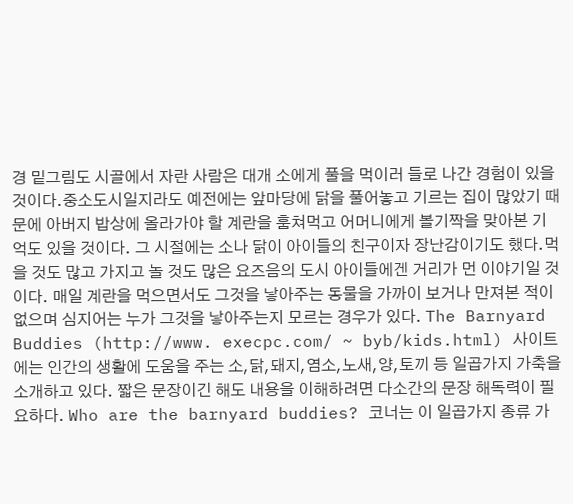경 밑그림도 시골에서 자란 사람은 대개 소에게 풀을 먹이러 들로 나간 경험이 있을 것이다.중소도시일지라도 예전에는 앞마당에 닭을 풀어놓고 기르는 집이 많았기 때문에 아버지 밥상에 올라가야 할 계란을 훔쳐먹고 어머니에게 볼기짝을 맞아본 기억도 있을 것이다. 그 시절에는 소나 닭이 아이들의 친구이자 장난감이기도 했다.먹을 것도 많고 가지고 놀 것도 많은 요즈음의 도시 아이들에겐 거리가 먼 이야기일 것이다. 매일 계란을 먹으면서도 그것을 낳아주는 동물을 가까이 보거나 만져본 적이 없으며 심지어는 누가 그것을 낳아주는지 모르는 경우가 있다. The Barnyard Buddies (http://www. execpc.com/ ~ byb/kids.html) 사이트에는 인간의 생활에 도움을 주는 소,닭,돼지,염소,노새,양,토끼 등 일곱가지 가축을 소개하고 있다. 짧은 문장이긴 해도 내용을 이해하려면 다소간의 문장 해독력이 필요하다. Who are the barnyard buddies? 코너는 이 일곱가지 종류 가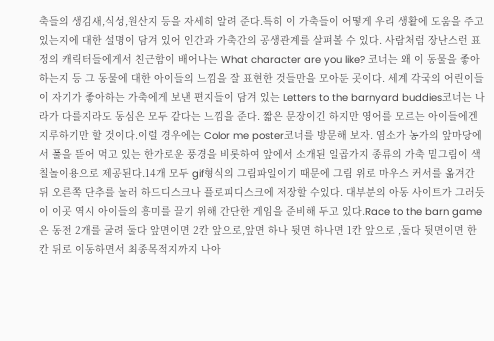축들의 생김새,식성,원산지 등을 자세히 알려 준다.특히 이 가축들이 어떻게 우리 생활에 도움을 주고 있는지에 대한 설명이 담겨 있어 인간과 가축간의 공생관계를 살펴볼 수 있다. 사람처럼 장난스런 표정의 캐릭터들에게서 친근함이 배어나는 What character are you like? 코너는 왜 이 동물을 좋아하는지 등 그 동물에 대한 아이들의 느낌을 잘 표현한 것들만을 모아둔 곳이다. 세계 각국의 어린이들이 자기가 좋아하는 가축에게 보낸 편지들이 담겨 있는 Letters to the barnyard buddies코너는 나라가 다를지라도 동심은 모두 같다는 느낌을 준다. 짧은 문장이긴 하지만 영어를 모르는 아이들에겐 지루하기만 할 것이다.이럴 경우에는 Color me poster코너를 방문해 보자. 염소가 농가의 앞마당에서 풀을 뜯어 먹고 있는 한가로운 풍경을 비롯하여 앞에서 소개된 일곱가지 종류의 가축 밑그림이 색칠놀이용으로 제공된다.14개 모두 gif형식의 그림파일이기 때문에 그림 위로 마우스 커서를 옮겨간 뒤 오른쪽 단추를 눌러 하드디스크나 플로피디스크에 저장할 수있다. 대부분의 아동 사이트가 그러듯이 이곳 역시 아이들의 흥미를 끌기 위해 간단한 게임을 준비해 두고 있다.Race to the barn game은 동전 2개를 굴려 둘다 앞면이면 2칸 앞으로,앞면 하나 뒷면 하나면 1칸 앞으로 ,둘다 뒷면이면 한칸 뒤로 이동하면서 최종목적지까지 나아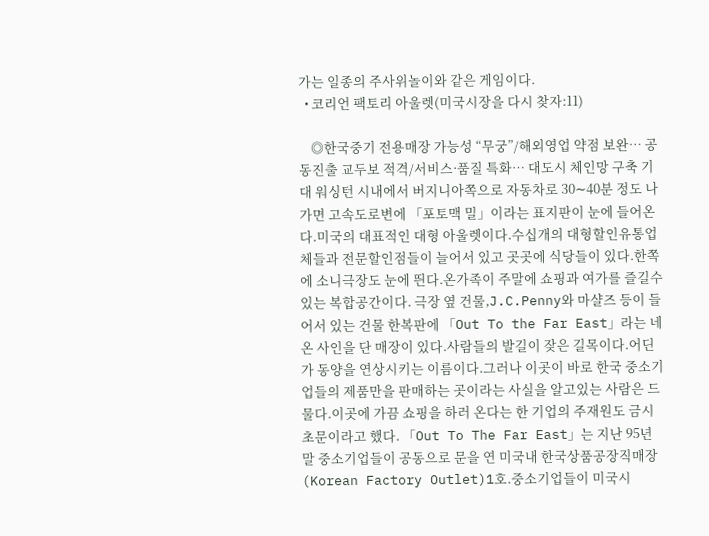가는 일종의 주사위놀이와 같은 게임이다.
  • 코리언 팩토리 아울렛(미국시장을 다시 찾자:11)

    ◎한국중기 전용매장 가능성 “무궁”/해외영업 약점 보완… 공동진출 교두보 적격/서비스·품질 특화… 대도시 체인망 구축 기대 워싱턴 시내에서 버지니아쪽으로 자동차로 30∼40분 정도 나가면 고속도로변에 「포토맥 밀」이라는 표지판이 눈에 들어온다.미국의 대표적인 대형 아울렛이다.수십개의 대형할인유통업체들과 전문할인점들이 늘어서 있고 곳곳에 식당들이 있다.한쪽에 소니극장도 눈에 띈다.온가족이 주말에 쇼핑과 여가를 즐길수 있는 복합공간이다. 극장 옆 건물,J.C.Penny와 마샬즈 등이 들어서 있는 건물 한복판에 「Out To the Far East」라는 네온 사인을 단 매장이 있다.사람들의 발길이 잦은 길목이다.어딘가 동양을 연상시키는 이름이다.그러나 이곳이 바로 한국 중소기업들의 제품만을 판매하는 곳이라는 사실을 알고있는 사람은 드물다.이곳에 가끔 쇼핑을 하러 온다는 한 기업의 주재원도 금시초문이라고 했다. 「Out To The Far East」는 지난 95년말 중소기업들이 공동으로 문을 연 미국내 한국상품공장직매장(Korean Factory Outlet)1호.중소기업들이 미국시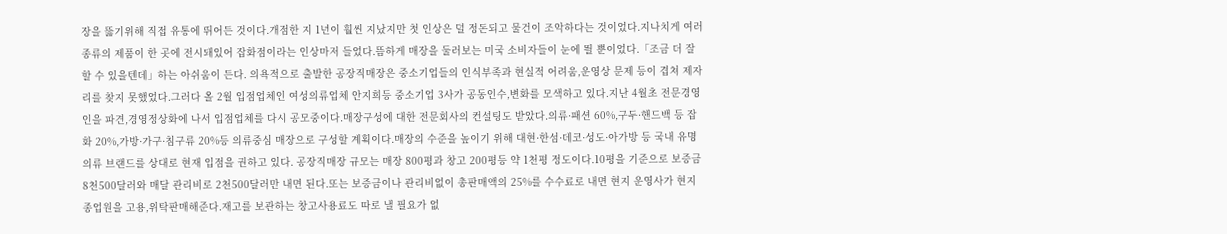장을 뚫기위해 직접 유통에 뛰어든 것이다.개점한 지 1년이 훨씬 지났지만 첫 인상은 덜 정돈되고 물건이 조악하다는 것이었다.지나치게 여러 종류의 제품이 한 곳에 전시돼있어 잡화점이라는 인상마저 들었다.뜸하게 매장을 둘러보는 미국 소비자들이 눈에 띌 뿐이었다.「조금 더 잘 할 수 있을텐데」하는 아쉬움이 든다. 의욕적으로 출발한 공장직매장은 중소기업들의 인식부족과 현실적 어려움,운영상 문제 등이 겹쳐 제자리를 찾지 못했었다.그러다 올 2월 입점업체인 여성의류업체 안지희등 중소기업 3사가 공동인수,변화를 모색하고 있다.지난 4월초 전문경영인을 파견,경영정상화에 나서 입점업체를 다시 공모중이다.매장구성에 대한 전문회사의 컨설팅도 받았다.의류·패션 60%,구두·핸드백 등 잡화 20%,가방·가구·침구류 20%등 의류중심 매장으로 구성할 계획이다.매장의 수준을 높이기 위해 대현·한섬·데코·성도·아가방 등 국내 유명 의류 브랜드를 상대로 현재 입점을 권하고 있다. 공장직매장 규모는 매장 800평과 창고 200평등 약 1천평 정도이다.10평을 기준으로 보증금 8천500달러와 매달 관리비로 2천500달러만 내면 된다.또는 보증금이나 관리비없이 총판매액의 25%를 수수료로 내면 현지 운영사가 현지 종업원을 고용,위탁판매해준다.재고를 보관하는 창고사용료도 따로 낼 필요가 없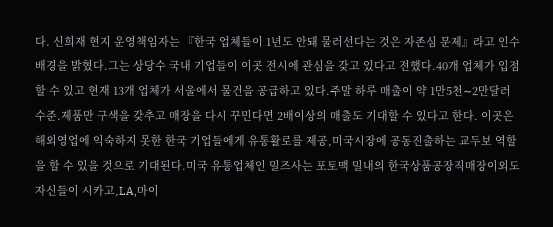다. 신희재 현지 운영책임자는 『한국 업체들이 1년도 안돼 물러선다는 것은 자존심 문제』라고 인수배경을 밝혔다.그는 상당수 국내 기업들이 이곳 전시에 관심을 갖고 있다고 전했다.40개 업체가 입점할 수 있고 현재 13개 업체가 서울에서 물건을 공급하고 있다.주말 하루 매출이 약 1만5천∼2만달러 수준.제품만 구색을 갖추고 매장을 다시 꾸민다면 2배이상의 매출도 기대할 수 있다고 한다. 이곳은 해외영업에 익숙하지 못한 한국 기업들에게 유통활로를 제공,미국시장에 공동진출하는 교두보 역할을 할 수 있을 것으로 기대된다.미국 유통업체인 밀즈사는 포토맥 밀내의 한국상품공장직매장이외도 자신들이 시카고,LA,마이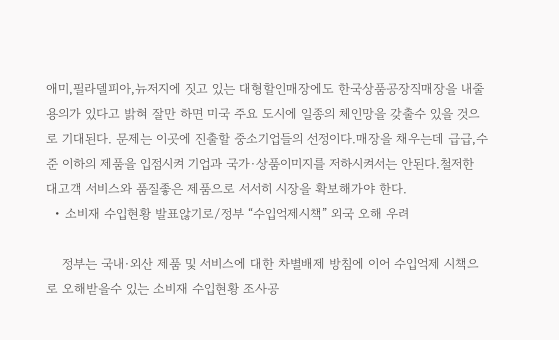애미,필라델피아,뉴저지에 짓고 있는 대형할인매장에도 한국상품공장직매장을 내줄 용의가 있다고 밝혀 잘만 하면 미국 주요 도시에 일종의 체인망을 갖출수 있을 것으로 기대된다. 문제는 이곳에 진출할 중소기업들의 선정이다.매장을 채우는데 급급,수준 이하의 제품을 입점시켜 기업과 국가·상품이미지를 저하시켜서는 안된다.철저한 대고객 서비스와 품질좋은 제품으로 서서히 시장을 확보해가야 한다.
  • 소비재 수입현황 발표않기로/정부 “수입억제시책” 외국 오해 우려

    정부는 국내·외산 제품 및 서비스에 대한 차별배제 방침에 이어 수입억제 시책으로 오해받을수 있는 소비재 수입현황 조사공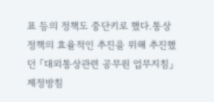표 등의 정책도 중단키로 했다.통상정책의 효율적인 추진을 위해 추진했던 「대외통상관련 공무원 업무지침」 제정방침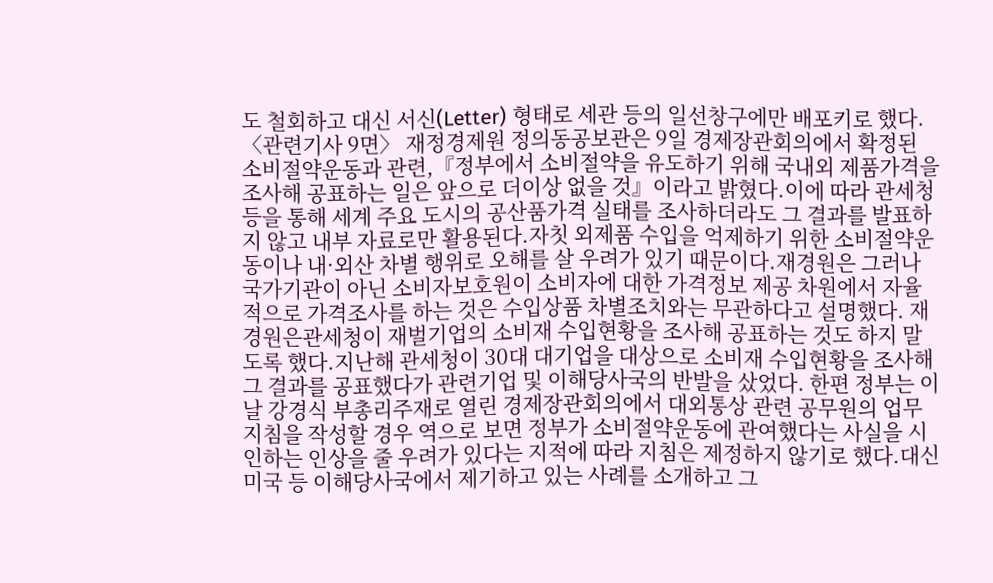도 철회하고 대신 서신(Letter) 형태로 세관 등의 일선창구에만 배포키로 했다.〈관련기사 9면〉 재정경제원 정의동공보관은 9일 경제장관회의에서 확정된 소비절약운동과 관련,『정부에서 소비절약을 유도하기 위해 국내외 제품가격을 조사해 공표하는 일은 앞으로 더이상 없을 것』이라고 밝혔다.이에 따라 관세청 등을 통해 세계 주요 도시의 공산품가격 실태를 조사하더라도 그 결과를 발표하지 않고 내부 자료로만 활용된다.자칫 외제품 수입을 억제하기 위한 소비절약운동이나 내·외산 차별 행위로 오해를 살 우려가 있기 때문이다.재경원은 그러나 국가기관이 아닌 소비자보호원이 소비자에 대한 가격정보 제공 차원에서 자율적으로 가격조사를 하는 것은 수입상품 차별조치와는 무관하다고 설명했다. 재경원은관세청이 재벌기업의 소비재 수입현황을 조사해 공표하는 것도 하지 말도록 했다.지난해 관세청이 30대 대기업을 대상으로 소비재 수입현황을 조사해 그 결과를 공표했다가 관련기업 및 이해당사국의 반발을 샀었다. 한편 정부는 이날 강경식 부총리주재로 열린 경제장관회의에서 대외통상 관련 공무원의 업무지침을 작성할 경우 역으로 보면 정부가 소비절약운동에 관여했다는 사실을 시인하는 인상을 줄 우려가 있다는 지적에 따라 지침은 제정하지 않기로 했다.대신 미국 등 이해당사국에서 제기하고 있는 사례를 소개하고 그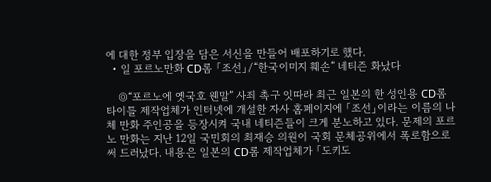에 대한 정부 입장을 담은 서신을 만들어 배포하기로 했다.
  • 일 포르노만화 CD롬 「조선」/“한국이미지 훼손” 네티즌 화났다

    ◎“포르노에 옛국호 웬말” 사죄 촉구 잇따라 최근 일본의 한 성인용 CD롬 타이틀 제작업체가 인터넷에 개설한 자사 홈페이지에 「조선」이라는 이름의 나체 만화 주인공을 등장시켜 국내 네티즌들이 크게 분노하고 있다. 문제의 포르노 만화는 지난 12일 국민회의 최재승 의원이 국회 문체공위에서 폭로함으로써 드러났다. 내용은 일본의 CD롬 제작업체가 「도키도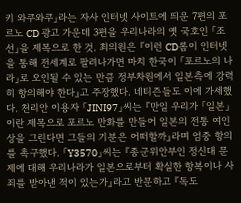키 와쿠와쿠」라는 자사 인터넷 사이트에 띄운 7편의 포르노 CD 광고 가운데 3편을 우리나라의 옛 국호인 「조선」을 제목으로 한 것. 최의원은 『이런 CD롬이 인터넷을 통해 전세계로 팔려나가면 마치 한국이 「포르노의 나라」로 오인될 수 있는 만큼 정부차원에서 일본측에 강력히 항의해야 한다』고 주장했다. 네티즌들도 이에 가세했다. 천리안 이용자 「JINI97」씨는 『만일 우리가 「일본」이란 제목으로 포르노 만화를 만들어 일본의 전통 여인상을 그린다면 그들의 기분은 어떠할까』라며 엄중 항의를 촉구했다. 「Y3570」씨는 『종군위안부인 정신대 문제에 대해 우리나라가 일본으로부터 확실한 항복이나 사죄를 받아낸 적이 있는가』라고 반문하고 『독도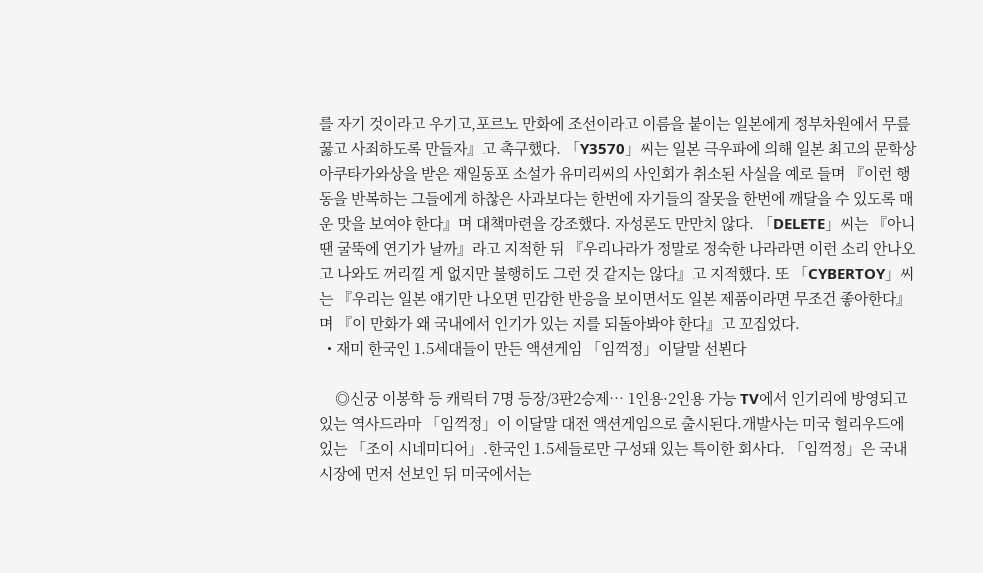를 자기 것이라고 우기고,포르노 만화에 조선이라고 이름을 붙이는 일본에게 정부차원에서 무릎꿇고 사죄하도록 만들자』고 촉구했다. 「Y3570」씨는 일본 극우파에 의해 일본 최고의 문학상 아쿠타가와상을 받은 재일동포 소설가 유미리씨의 사인회가 취소된 사실을 예로 들며 『이런 행동을 반복하는 그들에게 하찮은 사과보다는 한번에 자기들의 잘못을 한번에 깨달을 수 있도록 매운 맛을 보여야 한다』며 대책마련을 강조했다. 자성론도 만만치 않다. 「DELETE」씨는 『아니 땐 굴뚝에 연기가 날까』라고 지적한 뒤 『우리나라가 정말로 정숙한 나라라면 이런 소리 안나오고 나와도 꺼리낄 게 없지만 불행히도 그런 것 같지는 않다』고 지적했다. 또 「CYBERTOY」씨는 『우리는 일본 얘기만 나오면 민감한 반응을 보이면서도 일본 제품이라면 무조건 좋아한다』며 『이 만화가 왜 국내에서 인기가 있는 지를 되돌아봐야 한다』고 꼬집었다.
  • 재미 한국인 1.5세대들이 만든 액션게임 「임꺽정」이달말 선뵌다

    ◎신궁 이봉학 등 캐릭터 7명 등장/3판2승제… 1인용·2인용 가능 TV에서 인기리에 방영되고 있는 역사드라마 「임꺽정」이 이달말 대전 액션게임으로 출시된다.개발사는 미국 헐리우드에 있는 「조이 시네미디어」.한국인 1.5세들로만 구성돼 있는 특이한 회사다. 「임꺽정」은 국내 시장에 먼저 선보인 뒤 미국에서는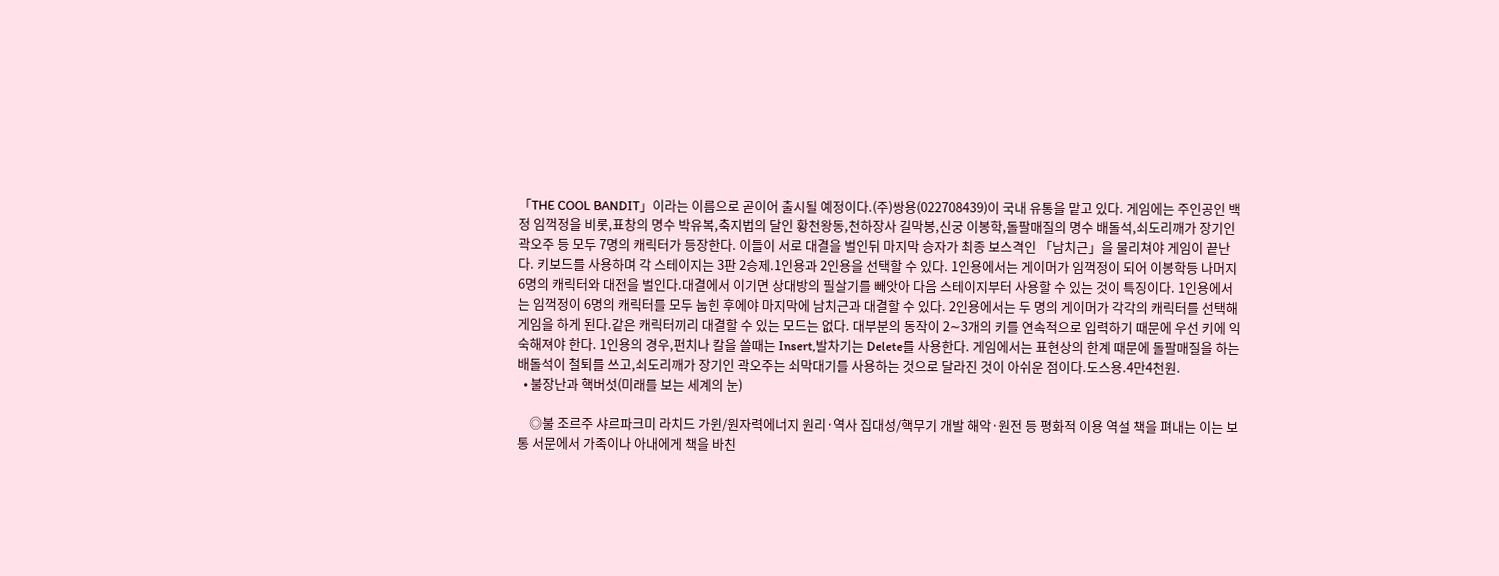「THE COOL BANDIT」이라는 이름으로 곧이어 출시될 예정이다.(주)쌍용(022708439)이 국내 유통을 맡고 있다. 게임에는 주인공인 백정 임꺽정을 비롯,표창의 명수 박유복,축지법의 달인 황천왕동,천하장사 길막봉,신궁 이봉학,돌팔매질의 명수 배돌석,쇠도리깨가 장기인 곽오주 등 모두 7명의 캐릭터가 등장한다. 이들이 서로 대결을 벌인뒤 마지막 승자가 최종 보스격인 「남치근」을 물리쳐야 게임이 끝난다. 키보드를 사용하며 각 스테이지는 3판 2승제.1인용과 2인용을 선택할 수 있다. 1인용에서는 게이머가 임꺽정이 되어 이봉학등 나머지 6명의 캐릭터와 대전을 벌인다.대결에서 이기면 상대방의 필살기를 빼앗아 다음 스테이지부터 사용할 수 있는 것이 특징이다. 1인용에서는 임꺽정이 6명의 캐릭터를 모두 눕힌 후에야 마지막에 남치근과 대결할 수 있다. 2인용에서는 두 명의 게이머가 각각의 캐릭터를 선택해 게임을 하게 된다.같은 캐릭터끼리 대결할 수 있는 모드는 없다. 대부분의 동작이 2∼3개의 키를 연속적으로 입력하기 때문에 우선 키에 익숙해져야 한다. 1인용의 경우,펀치나 칼을 쓸때는 Insert,발차기는 Delete를 사용한다. 게임에서는 표현상의 한계 때문에 돌팔매질을 하는 배돌석이 철퇴를 쓰고,쇠도리깨가 장기인 곽오주는 쇠막대기를 사용하는 것으로 달라진 것이 아쉬운 점이다.도스용.4만4천원.
  • 불장난과 핵버섯(미래를 보는 세계의 눈)

    ◎불 조르주 샤르파크미 라치드 가윈/원자력에너지 원리·역사 집대성/핵무기 개발 해악·원전 등 평화적 이용 역설 책을 펴내는 이는 보통 서문에서 가족이나 아내에게 책을 바친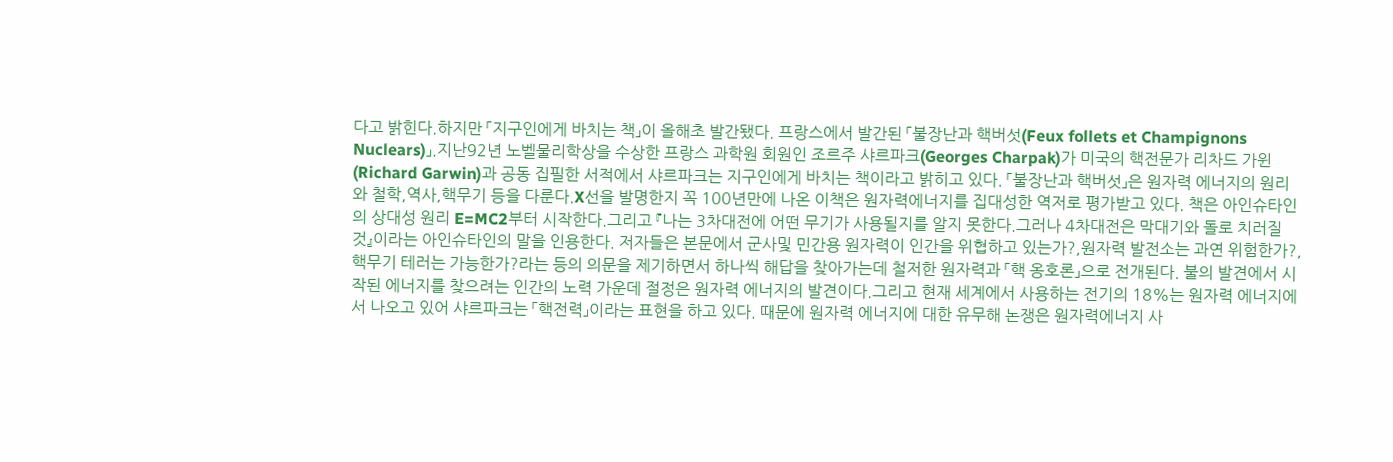다고 밝힌다.하지만 「지구인에게 바치는 책」이 올해초 발간됐다. 프랑스에서 발간된 「불장난과 핵버섯(Feux follets et Champignons Nuclears)」.지난92년 노벨물리학상을 수상한 프랑스 과학원 회원인 조르주 샤르파크(Georges Charpak)가 미국의 핵전문가 리차드 가윈(Richard Garwin)과 공동 집필한 서적에서 샤르파크는 지구인에게 바치는 책이라고 밝히고 있다. 「불장난과 핵버섯」은 원자력 에너지의 원리와 철학,역사,핵무기 등을 다룬다.X선을 발명한지 꼭 100년만에 나온 이책은 원자력에너지를 집대성한 역저로 평가받고 있다. 책은 아인슈타인의 상대성 원리 E=MC2부터 시작한다.그리고 『나는 3차대전에 어떤 무기가 사용될지를 알지 못한다.그러나 4차대전은 막대기와 돌로 치러질것』이라는 아인슈타인의 말을 인용한다. 저자들은 본문에서 군사및 민간용 원자력이 인간을 위협하고 있는가?,원자력 발전소는 과연 위험한가?,핵무기 테러는 가능한가?라는 등의 의문을 제기하면서 하나씩 해답을 찾아가는데 철저한 원자력과 「핵 옹호론」으로 전개된다. 불의 발견에서 시작된 에너지를 찾으려는 인간의 노력 가운데 절정은 원자력 에너지의 발견이다.그리고 현재 세계에서 사용하는 전기의 18%는 원자력 에너지에서 나오고 있어 샤르파크는 「핵전력」이라는 표현을 하고 있다. 때문에 원자력 에너지에 대한 유무해 논쟁은 원자력에너지 사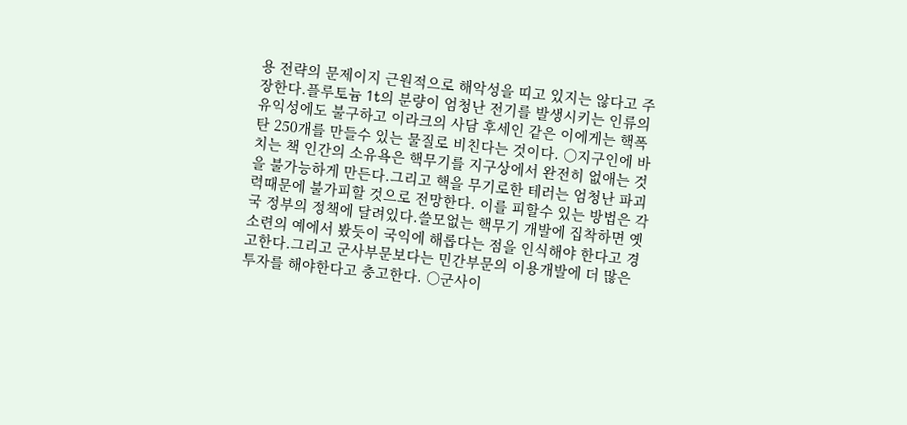용 전략의 문제이지 근원적으로 해악성을 띠고 있지는 않다고 주장한다.플루토늄 1t의 분량이 엄청난 전기를 발생시키는 인류의 유익성에도 불구하고 이라크의 사담 후세인 같은 이에게는 핵폭탄 250개를 만들수 있는 물질로 비친다는 것이다. ○지구인에 바치는 책 인간의 소유욕은 핵무기를 지구상에서 완전히 없애는 것을 불가능하게 만든다.그리고 핵을 무기로한 테러는 엄청난 파괴력때문에 불가피할 것으로 전망한다. 이를 피할수 있는 방법은 각국 정부의 정책에 달려있다.쓸모없는 핵무기 개발에 집착하면 옛소련의 예에서 봤듯이 국익에 해롭다는 점을 인식해야 한다고 경고한다.그리고 군사부문보다는 민간부문의 이용개발에 더 많은 투자를 해야한다고 충고한다. ○군사이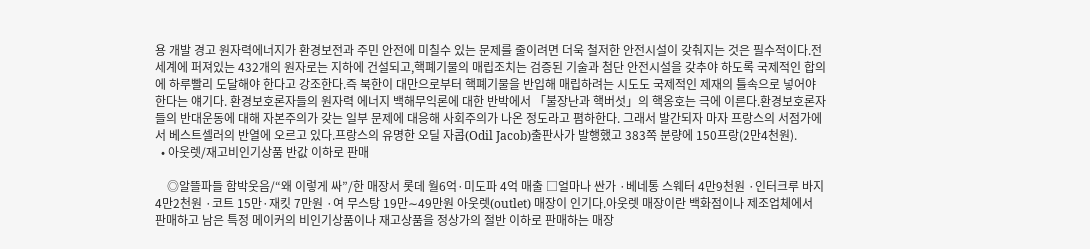용 개발 경고 원자력에너지가 환경보전과 주민 안전에 미칠수 있는 문제를 줄이려면 더욱 철저한 안전시설이 갖춰지는 것은 필수적이다.전세계에 퍼져있는 432개의 원자로는 지하에 건설되고,핵폐기물의 매립조치는 검증된 기술과 첨단 안전시설을 갖추야 하도록 국제적인 합의에 하루빨리 도달해야 한다고 강조한다.즉 북한이 대만으로부터 핵폐기물을 반입해 매립하려는 시도도 국제적인 제재의 틀속으로 넣어야 한다는 얘기다. 환경보호론자들의 원자력 에너지 백해무익론에 대한 반박에서 「불장난과 핵버섯」의 핵옹호는 극에 이른다.환경보호론자들의 반대운동에 대해 자본주의가 갖는 일부 문제에 대응해 사회주의가 나온 정도라고 폄하한다. 그래서 발간되자 마자 프랑스의 서점가에서 베스트셀러의 반열에 오르고 있다.프랑스의 유명한 오딜 자콥(Odil Jacob)출판사가 발행했고 383쪽 분량에 150프랑(2만4천원).
  • 아웃렛/재고비인기상품 반값 이하로 판매

    ◎알뜰파들 함박웃음/“왜 이렇게 싸”/한 매장서 롯데 월6억·미도파 4억 매출 □얼마나 싼가 ·베네통 스웨터 4만9천원 ·인터크루 바지 4만2천원 ·코트 15만·재킷 7만원 ·여 무스탕 19만∼49만원 아웃렛(outlet) 매장이 인기다.아웃렛 매장이란 백화점이나 제조업체에서 판매하고 남은 특정 메이커의 비인기상품이나 재고상품을 정상가의 절반 이하로 판매하는 매장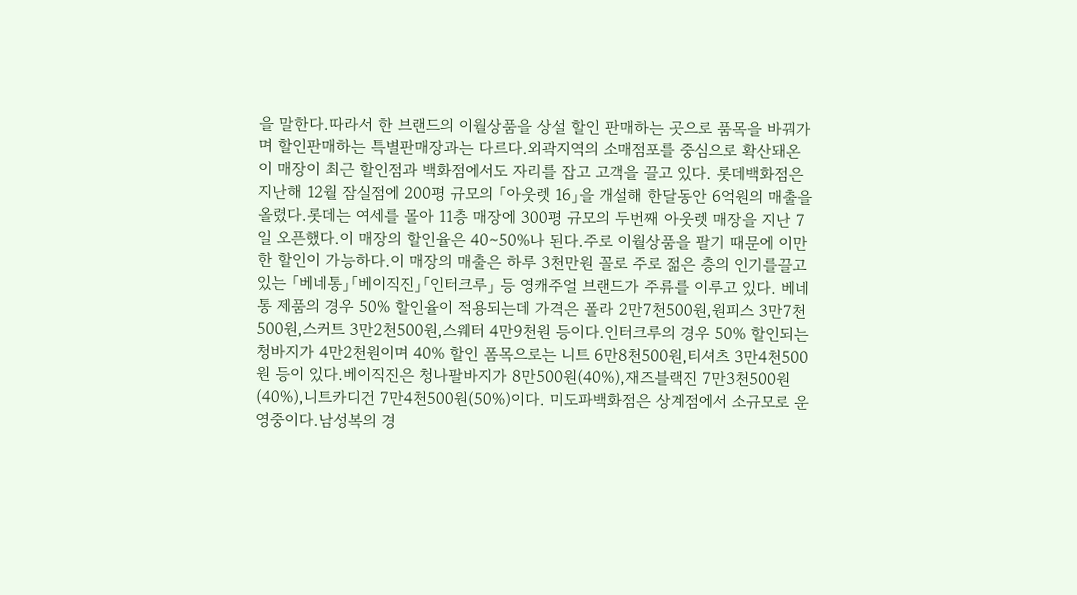을 말한다.따라서 한 브랜드의 이월상품을 상설 할인 판매하는 곳으로 품목을 바꿔가며 할인판매하는 특별판매장과는 다르다.외곽지역의 소매점포를 중심으로 확산돼온 이 매장이 최근 할인점과 백화점에서도 자리를 잡고 고객을 끌고 있다. 롯데백화점은 지난해 12월 잠실점에 200평 규모의 「아웃렛 16」을 개설해 한달동안 6억원의 매출을 올렸다.롯데는 여세를 몰아 11층 매장에 300평 규모의 두번째 아웃렛 매장을 지난 7일 오픈했다.이 매장의 할인율은 40∼50%나 된다.주로 이월상품을 팔기 때문에 이만한 할인이 가능하다.이 매장의 매출은 하루 3천만원 꼴로 주로 젊은 층의 인기를끌고 있는 「베네통」「베이직진」「인터크루」 등 영캐주얼 브랜드가 주류를 이루고 있다. 베네통 제품의 경우 50% 할인율이 적용되는데 가격은 폴라 2만7천500원,원피스 3만7천500원,스커트 3만2천500원,스웨터 4만9천원 등이다.인터크루의 경우 50% 할인되는 청바지가 4만2천원이며 40% 할인 폼목으로는 니트 6만8천500원,티셔츠 3만4천500원 등이 있다.베이직진은 청나팔바지가 8만500원(40%),재즈블랙진 7만3천500원(40%),니트카디건 7만4천500원(50%)이다. 미도파백화점은 상계점에서 소규모로 운영중이다.남성복의 경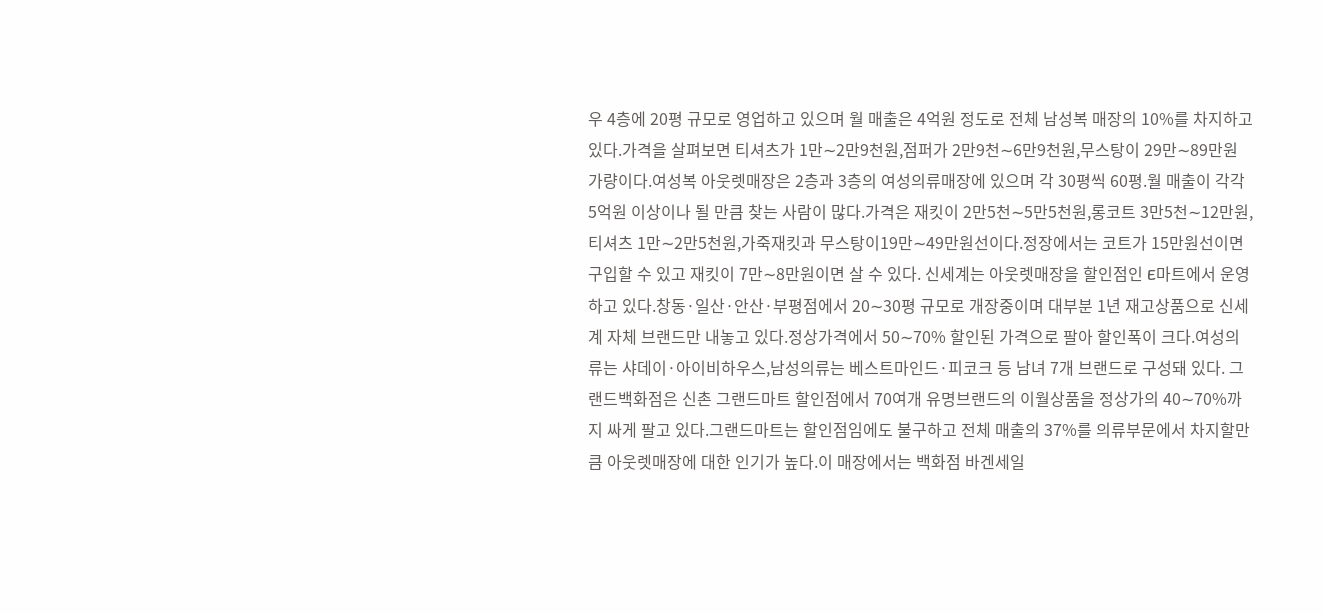우 4층에 20평 규모로 영업하고 있으며 월 매출은 4억원 정도로 전체 남성복 매장의 10%를 차지하고 있다.가격을 살펴보면 티셔츠가 1만∼2만9천원,점퍼가 2만9천∼6만9천원,무스탕이 29만∼89만원 가량이다.여성복 아웃렛매장은 2층과 3층의 여성의류매장에 있으며 각 30평씩 60평.월 매출이 각각 5억원 이상이나 될 만큼 찾는 사람이 많다.가격은 재킷이 2만5천∼5만5천원,롱코트 3만5천∼12만원,티셔츠 1만∼2만5천원,가죽재킷과 무스탕이19만∼49만원선이다.정장에서는 코트가 15만원선이면 구입할 수 있고 재킷이 7만∼8만원이면 살 수 있다. 신세계는 아웃렛매장을 할인점인 E마트에서 운영하고 있다.창동·일산·안산·부평점에서 20∼30평 규모로 개장중이며 대부분 1년 재고상품으로 신세계 자체 브랜드만 내놓고 있다.정상가격에서 50∼70% 할인된 가격으로 팔아 할인폭이 크다.여성의류는 샤데이·아이비하우스,남성의류는 베스트마인드·피코크 등 남녀 7개 브랜드로 구성돼 있다. 그랜드백화점은 신촌 그랜드마트 할인점에서 70여개 유명브랜드의 이월상품을 정상가의 40∼70%까지 싸게 팔고 있다.그랜드마트는 할인점임에도 불구하고 전체 매출의 37%를 의류부문에서 차지할만큼 아웃렛매장에 대한 인기가 높다.이 매장에서는 백화점 바겐세일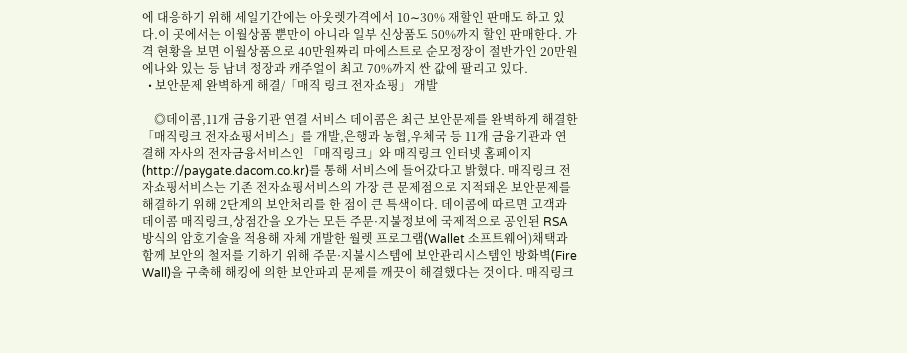에 대응하기 위해 세일기간에는 아웃렛가격에서 10∼30% 재할인 판매도 하고 있다.이 곳에서는 이월상품 뿐만이 아니라 일부 신상품도 50%까지 할인 판매한다. 가격 현황을 보면 이월상품으로 40만원짜리 마에스트로 순모정장이 절반가인 20만원에나와 있는 등 남녀 정장과 캐주얼이 최고 70%까지 싼 값에 팔리고 있다.
  • 보안문제 완벽하게 해결/「매직 링크 전자쇼핑」 개발

    ◎데이콤,11개 금융기관 연결 서비스 데이콤은 최근 보안문제를 완벽하게 해결한 「매직링크 전자쇼핑서비스」를 개발,은행과 농협,우체국 등 11개 금융기관과 연결해 자사의 전자금융서비스인 「매직링크」와 매직링크 인터넷 홈페이지(http://paygate.dacom.co.kr)를 통해 서비스에 들어갔다고 밝혔다. 매직링크 전자쇼핑서비스는 기존 전자쇼핑서비스의 가장 큰 문제점으로 지적돼온 보안문제를 해결하기 위해 2단계의 보안처리를 한 점이 큰 특색이다. 데이콤에 따르면 고객과 데이콤 매직링크,상점간을 오가는 모든 주문·지불정보에 국제적으로 공인된 RSA방식의 암호기술을 적용해 자체 개발한 월렛 프로그램(Wallet 소프트웨어)채택과 함께 보안의 철저를 기하기 위해 주문·지불시스템에 보안관리시스템인 방화벽(Fire Wall)을 구축해 해킹에 의한 보안파괴 문제를 깨끗이 해결했다는 것이다. 매직링크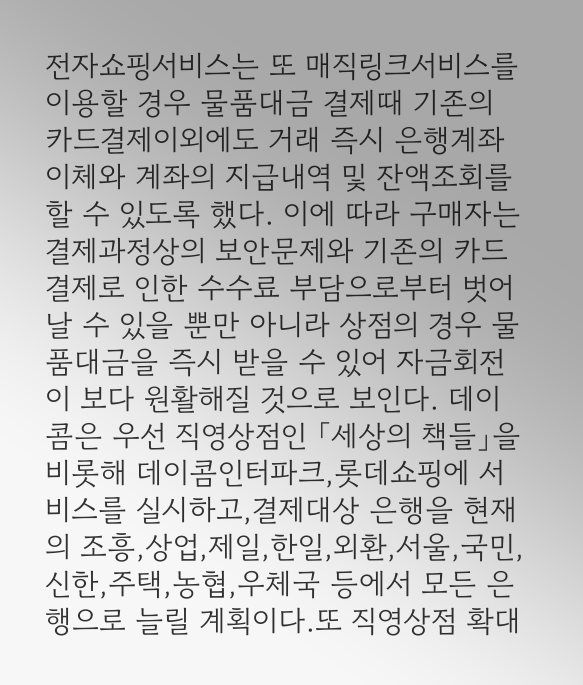전자쇼핑서비스는 또 매직링크서비스를 이용할 경우 물품대금 결제때 기존의 카드결제이외에도 거래 즉시 은행계좌 이체와 계좌의 지급내역 및 잔액조회를 할 수 있도록 했다. 이에 따라 구매자는 결제과정상의 보안문제와 기존의 카드결제로 인한 수수료 부담으로부터 벗어날 수 있을 뿐만 아니라 상점의 경우 물품대금을 즉시 받을 수 있어 자금회전이 보다 원활해질 것으로 보인다. 데이콤은 우선 직영상점인 「세상의 책들」을 비롯해 데이콤인터파크,롯데쇼핑에 서비스를 실시하고,결제대상 은행을 현재의 조흥,상업,제일,한일,외환,서울,국민,신한,주택,농협,우체국 등에서 모든 은행으로 늘릴 계획이다.또 직영상점 확대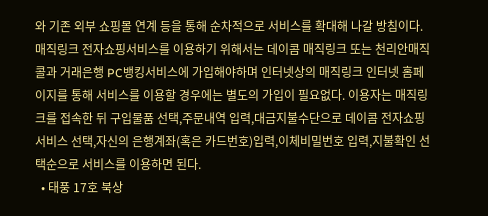와 기존 외부 쇼핑몰 연계 등을 통해 순차적으로 서비스를 확대해 나갈 방침이다. 매직링크 전자쇼핑서비스를 이용하기 위해서는 데이콤 매직링크 또는 천리안매직콜과 거래은행 PC뱅킹서비스에 가입해야하며 인터넷상의 매직링크 인터넷 홈페이지를 통해 서비스를 이용할 경우에는 별도의 가입이 필요없다. 이용자는 매직링크를 접속한 뒤 구입물품 선택,주문내역 입력,대금지불수단으로 데이콤 전자쇼핑서비스 선택,자신의 은행계좌(혹은 카드번호)입력,이체비밀번호 입력,지불확인 선택순으로 서비스를 이용하면 된다.
  • 태풍 17호 북상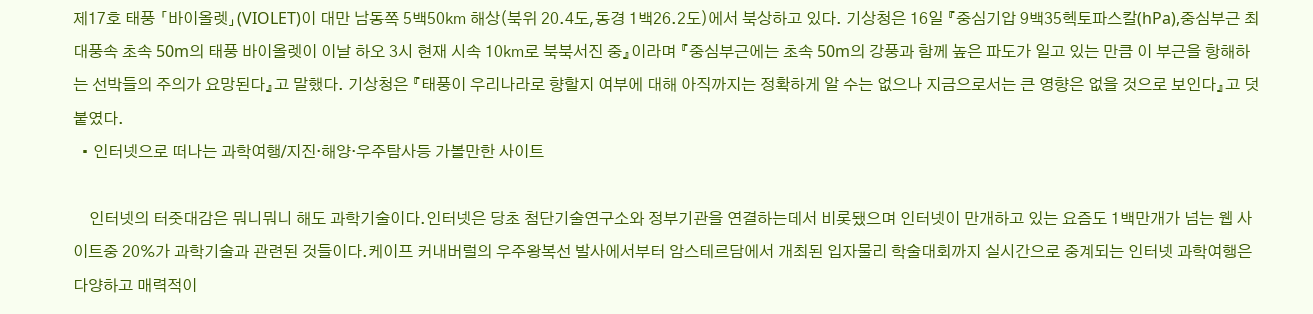제17호 태풍 「바이올렛」(VIOLET)이 대만 남동쪽 5백50㎞ 해상(북위 20.4도,동경 1백26.2도)에서 북상하고 있다. 기상청은 16일 『중심기압 9백35헥토파스칼(hPa),중심부근 최대풍속 초속 50m의 태풍 바이올렛이 이날 하오 3시 현재 시속 10㎞로 북북서진 중』이라며 『중심부근에는 초속 50m의 강풍과 함께 높은 파도가 일고 있는 만큼 이 부근을 항해하는 선박들의 주의가 요망된다』고 말했다. 기상청은 『태풍이 우리나라로 향할지 여부에 대해 아직까지는 정확하게 알 수는 없으나 지금으로서는 큰 영향은 없을 것으로 보인다』고 덧붙였다.
  • 인터넷으로 떠나는 과학여행/지진·해양·우주탐사등 가볼만한 사이트

    인터넷의 터줏대감은 뭐니뭐니 해도 과학기술이다.인터넷은 당초 첨단기술연구소와 정부기관을 연결하는데서 비롯됐으며 인터넷이 만개하고 있는 요즘도 1백만개가 넘는 웹 사이트중 20%가 과학기술과 관련된 것들이다.케이프 커내버럴의 우주왕복선 발사에서부터 암스테르담에서 개최된 입자물리 학술대회까지 실시간으로 중계되는 인터넷 과학여행은 다양하고 매력적이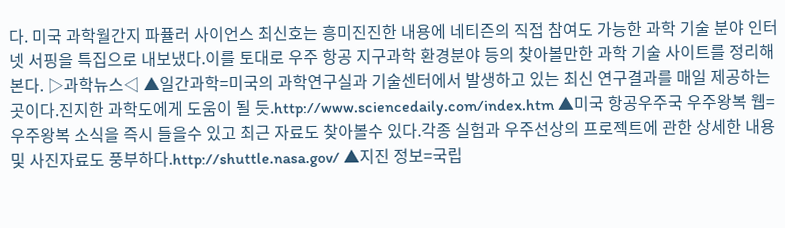다. 미국 과학월간지 파퓰러 사이언스 최신호는 흥미진진한 내용에 네티즌의 직접 참여도 가능한 과학 기술 분야 인터넷 서핑을 특집으로 내보냈다.이를 토대로 우주 항공 지구과학 환경분야 등의 찾아볼만한 과학 기술 사이트를 정리해 본다. ▷과학뉴스◁ ▲일간과학=미국의 과학연구실과 기술센터에서 발생하고 있는 최신 연구결과를 매일 제공하는 곳이다.진지한 과학도에게 도움이 될 듯.http://www.sciencedaily.com/index.htm ▲미국 항공우주국 우주왕복 웹=우주왕복 소식을 즉시 들을수 있고 최근 자료도 찾아볼수 있다.각종 실험과 우주선상의 프로젝트에 관한 상세한 내용 및 사진자료도 풍부하다.http://shuttle.nasa.gov/ ▲지진 정보=국립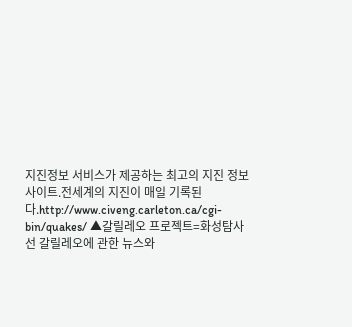지진정보 서비스가 제공하는 최고의 지진 정보 사이트.전세계의 지진이 매일 기록된다.http://www.civeng.carleton.ca/cgi-bin/quakes/ ▲갈릴레오 프로젝트=화성탐사선 갈릴레오에 관한 뉴스와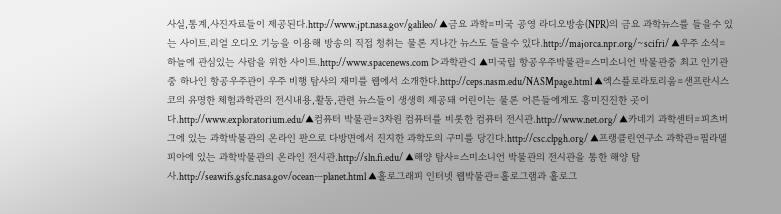사실,통계,사진자료들이 제공된다.http://www.jpt.nasa.gov/galileo/ ▲금요 과학=미국 공영 라디오방송(NPR)의 금요 과학뉴스를 들을수 있는 사이트.리얼 오디오 기능을 이용해 방송의 직접 청취는 물론 지나간 뉴스도 들을수 있다.http://majorca.npr.org/∼scifri/ ▲우주 소식=하늘에 관심있는 사람을 위한 사이트.http://www.spacenews.com ▷과학관◁ ▲미국립 항공우주박물관=스미소니언 박물관중 최고 인기관중 하나인 항공우주관이 우주 비행 탐사의 재미를 웹에서 소개한다.http://ceps.nasm.edu/NASMpage.html ▲엑스플로라토리움=샌프란시스코의 유명한 체험과학관의 전시내용,활동,관련 뉴스들이 생생히 제공돼 어린이는 물론 어른들에게도 흥미진진한 곳이다.http://www.exploratorium.edu/▲컴퓨터 박물관=3차원 컴퓨터를 비롯한 컴퓨터 전시관.http://www.net.org/ ▲카네기 과학센터=피츠버그에 있는 과학박물관의 온라인 판으로 다방면에서 진지한 과학도의 구미를 당긴다.http://csc.clpgh.org/ ▲프랭클린연구소 과학관=필라델피아에 있는 과학박물관의 온라인 전시관.http://sln.fi.edu/ ▲해양 탐사=스미소니언 박물관의 전시관을 통한 해양 탐사.http://seawifs.gsfc.nasa.gov/oceanㅡplanet.html ▲홀로그래피 인터넷 웹박물관=홀로그램과 홀로그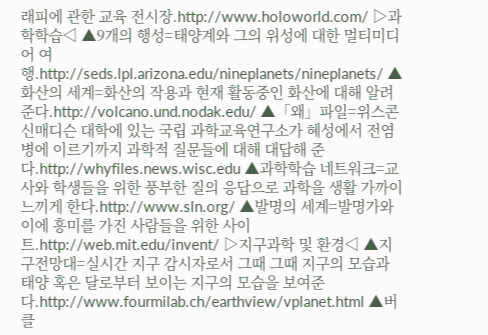래피에 관한 교육 전시장.http://www.holoworld.com/ ▷과학학습◁ ▲9개의 행성=태양계와 그의 위성에 대한 멀티미디어 여행.http://seds.lpl.arizona.edu/nineplanets/nineplanets/ ▲화산의 세계=화산의 작용과 현재 활동중인 화산에 대해 알려준다.http://volcano.und.nodak.edu/ ▲「왜」파일=위스콘신매디슨 대학에 있는 국립 과학교육연구소가 혜성에서 전염병에 이르기까지 과학적 질문들에 대해 대답해 준다.http://whyfiles.news.wisc.edu ▲과학학습 네트워크=교사와 학생들을 위한 풍부한 질의 응답으로 과학을 생활 가까이 느끼게 한다.http://www.sln.org/ ▲발명의 세계=발명가와 이에 흥미를 가진 사람들을 위한 사이트.http://web.mit.edu/invent/ ▷지구과학 및 환경◁ ▲지구전망대=실시간 지구 감시자로서 그때 그때 지구의 모습과 태양 혹은 달로부터 보이는 지구의 모습을 보여준다.http://www.fourmilab.ch/earthview/vplanet.html ▲버클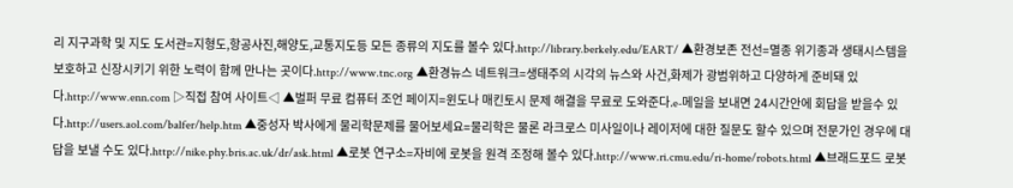리 지구과학 및 지도 도서관=지형도,항공사진,해양도,교통지도등 모든 종류의 지도를 볼수 있다.http://library.berkely.edu/EART/ ▲환경보존 전선=멸종 위기종과 생태시스템을 보호하고 신장시키기 위한 노력이 함께 만나는 곳이다.http://www.tnc.org ▲환경뉴스 네트워크=생태주의 시각의 뉴스와 사건,화제가 광범위하고 다양하게 준비돼 있다.http://www.enn.com ▷직접 참여 사이트◁ ▲벌퍼 무료 컴퓨터 조언 페이지=윈도나 매킨토시 문제 해결을 무료로 도와준다.e-메일을 보내면 24시간안에 회답을 받을수 있다.http://users.aol.com/balfer/help.htm ▲중성자 박사에게 물리학문제를 물어보세요=물리학은 물론 라크로스 미사일이나 레이저에 대한 질문도 할수 있으며 전문가인 경우에 대답을 보낼 수도 있다.http://nike.phy.bris.ac.uk/dr/ask.html ▲로봇 연구소=자비에 로봇을 원격 조정해 볼수 있다.http://www.ri.cmu.edu/ri-home/robots.html ▲브래드포드 로봇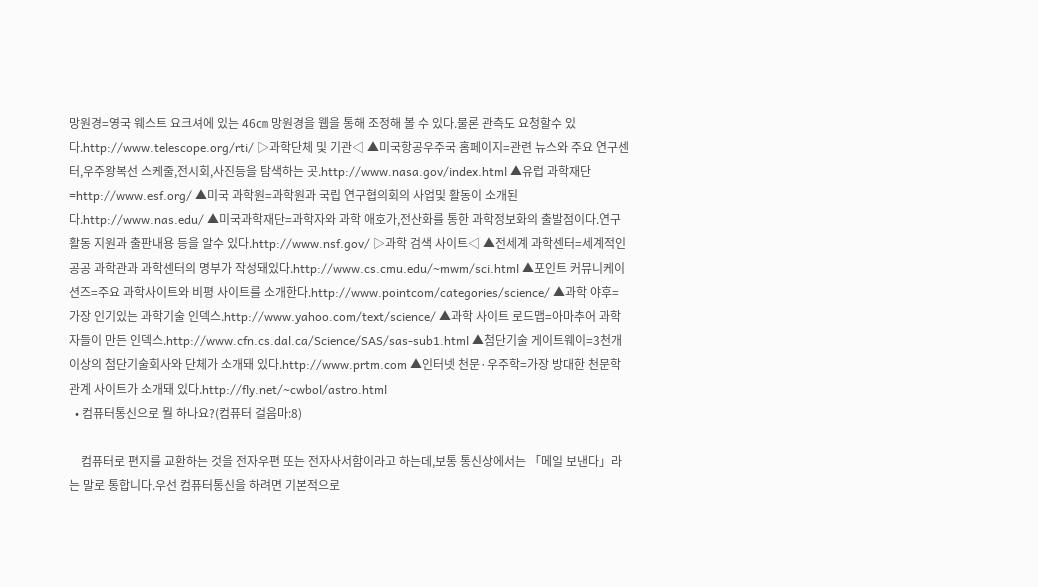망원경=영국 웨스트 요크셔에 있는 46㎝ 망원경을 웹을 통해 조정해 볼 수 있다.물론 관측도 요청할수 있다.http://www.telescope.org/rti/ ▷과학단체 및 기관◁ ▲미국항공우주국 홈페이지=관련 뉴스와 주요 연구센터,우주왕복선 스케줄,전시회,사진등을 탐색하는 곳.http://www.nasa.gov/index.html ▲유럽 과학재단=http://www.esf.org/ ▲미국 과학원=과학원과 국립 연구협의회의 사업및 활동이 소개된다.http://www.nas.edu/ ▲미국과학재단=과학자와 과학 애호가,전산화를 통한 과학정보화의 출발점이다.연구활동 지원과 출판내용 등을 알수 있다.http://www.nsf.gov/ ▷과학 검색 사이트◁ ▲전세계 과학센터=세계적인 공공 과학관과 과학센터의 명부가 작성돼있다.http://www.cs.cmu.edu/∼mwm/sci.html ▲포인트 커뮤니케이션즈=주요 과학사이트와 비평 사이트를 소개한다.http://www.pointcom/categories/science/ ▲과학 야후=가장 인기있는 과학기술 인덱스.http://www.yahoo.com/text/science/ ▲과학 사이트 로드맵=아마추어 과학자들이 만든 인덱스.http://www.cfn.cs.dal.ca/Science/SAS/sas-sub1.html ▲첨단기술 게이트웨이=3천개 이상의 첨단기술회사와 단체가 소개돼 있다.http://www.prtm.com ▲인터넷 천문·우주학=가장 방대한 천문학 관계 사이트가 소개돼 있다.http://fly.net/∼cwbol/astro.html
  • 컴퓨터통신으로 뭘 하나요?(컴퓨터 걸음마:8)

    컴퓨터로 편지를 교환하는 것을 전자우편 또는 전자사서함이라고 하는데,보통 통신상에서는 「메일 보낸다」라는 말로 통합니다.우선 컴퓨터통신을 하려면 기본적으로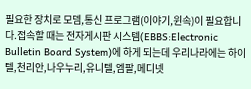필요한 장치로 모뎀,통신 프로그램(이야기,윈속)이 필요합니다.접속할 때는 전자게시판 시스템(EBBS:Electronic Bulletin Board System)에 하게 되는데 우리나라에는 하이텔,천리안,나우누리,유니텔,엠팔,메디넷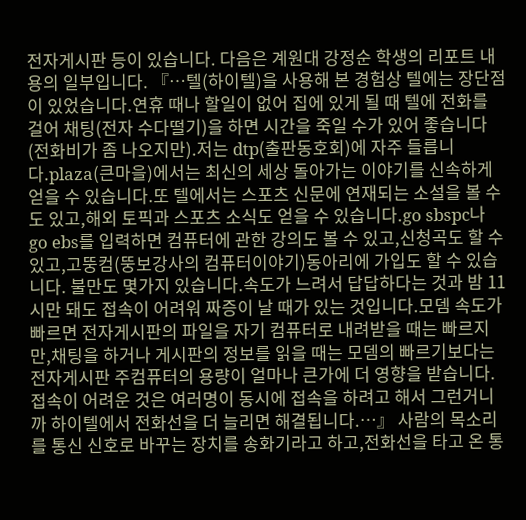전자게시판 등이 있습니다. 다음은 계원대 강정순 학생의 리포트 내용의 일부입니다. 『…텔(하이텔)을 사용해 본 경험상 텔에는 장단점이 있었습니다.연휴 때나 할일이 없어 집에 있게 될 때 텔에 전화를 걸어 채팅(전자 수다떨기)을 하면 시간을 죽일 수가 있어 좋습니다(전화비가 좀 나오지만).저는 dtp(출판동호회)에 자주 들릅니다.plaza(큰마을)에서는 최신의 세상 돌아가는 이야기를 신속하게 얻을 수 있습니다.또 텔에서는 스포츠 신문에 연재되는 소설을 볼 수도 있고,해외 토픽과 스포츠 소식도 얻을 수 있습니다.go sbspc나 go ebs를 입력하면 컴퓨터에 관한 강의도 볼 수 있고,신청곡도 할 수 있고,고뚱컴(뚱보강사의 컴퓨터이야기)동아리에 가입도 할 수 있습니다. 불만도 몇가지 있습니다.속도가 느려서 답답하다는 것과 밤 11시만 돼도 접속이 어려워 짜증이 날 때가 있는 것입니다.모뎀 속도가 빠르면 전자게시판의 파일을 자기 컴퓨터로 내려받을 때는 빠르지만,채팅을 하거나 게시판의 정보를 읽을 때는 모뎀의 빠르기보다는 전자게시판 주컴퓨터의 용량이 얼마나 큰가에 더 영향을 받습니다.접속이 어려운 것은 여러명이 동시에 접속을 하려고 해서 그런거니까 하이텔에서 전화선을 더 늘리면 해결됩니다.…』 사람의 목소리를 통신 신호로 바꾸는 장치를 송화기라고 하고,전화선을 타고 온 통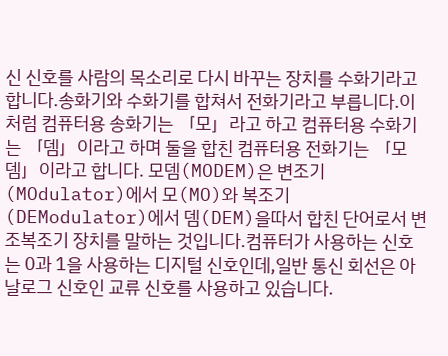신 신호를 사람의 목소리로 다시 바꾸는 장치를 수화기라고 합니다.송화기와 수화기를 합쳐서 전화기라고 부릅니다.이처럼 컴퓨터용 송화기는 「모」라고 하고 컴퓨터용 수화기는 「뎀」이라고 하며 둘을 합친 컴퓨터용 전화기는 「모뎀」이라고 합니다. 모뎀(MODEM)은 변조기(MOdulator)에서 모(MO)와 복조기(DEModulator)에서 뎀(DEM)을따서 합친 단어로서 변조복조기 장치를 말하는 것입니다.컴퓨터가 사용하는 신호는 0과 1을 사용하는 디지털 신호인데,일반 통신 회선은 아날로그 신호인 교류 신호를 사용하고 있습니다.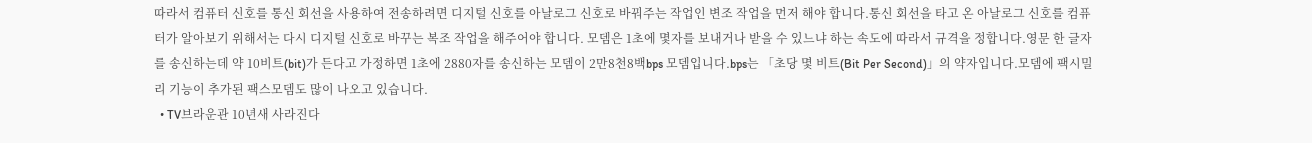따라서 컴퓨터 신호를 통신 회선을 사용하여 전송하려면 디지털 신호를 아날로그 신호로 바꿔주는 작업인 변조 작업을 먼저 해야 합니다.통신 회선을 타고 온 아날로그 신호를 컴퓨터가 알아보기 위해서는 다시 디지털 신호로 바꾸는 복조 작업을 해주어야 합니다. 모뎀은 1초에 몇자를 보내거나 받을 수 있느냐 하는 속도에 따라서 규격을 정합니다.영문 한 글자를 송신하는데 약 10비트(bit)가 든다고 가정하면 1초에 2880자를 송신하는 모뎀이 2만8천8백bps 모뎀입니다.bps는 「초당 몇 비트(Bit Per Second)」의 약자입니다.모뎀에 팩시밀리 기능이 추가된 팩스모뎀도 많이 나오고 있습니다.
  • TV브라운관 10년새 사라진다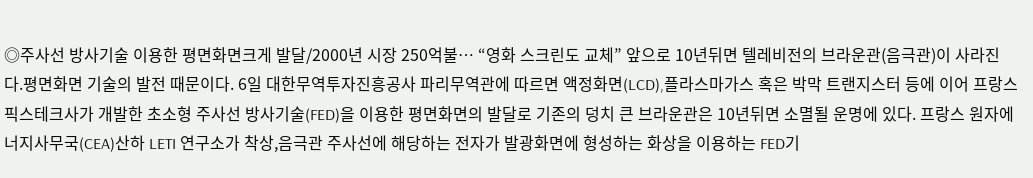◎주사선 방사기술 이용한 평면화면크게 발달/2000년 시장 250억불… “영화 스크린도 교체” 앞으로 10년뒤면 텔레비전의 브라운관(음극관)이 사라진다.평면화면 기술의 발전 때문이다. 6일 대한무역투자진흥공사 파리무역관에 따르면 액정화면(LCD),플라스마가스 혹은 박막 트랜지스터 등에 이어 프랑스 픽스테크사가 개발한 초소형 주사선 방사기술(FED)을 이용한 평면화면의 발달로 기존의 덩치 큰 브라운관은 10년뒤면 소멸될 운명에 있다. 프랑스 원자에너지사무국(CEA)산하 LETI 연구소가 착상,음극관 주사선에 해당하는 전자가 발광화면에 형성하는 화상을 이용하는 FED기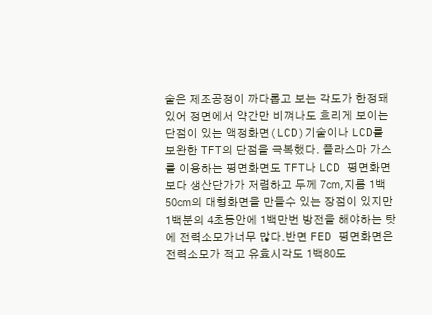술은 제조공정이 까다롭고 보는 각도가 한정돼 있어 정면에서 약간만 비껴나도 흐리게 보이는 단점이 있는 액정화면(LCD)기술이나 LCD를 보완한 TFT의 단점을 극복했다. 플라스마 가스를 이용하는 평면화면도 TFT나 LCD 평면화면보다 생산단가가 저렴하고 두께 7㎝,지름 1백50㎝의 대형화면을 만들수 있는 장점이 있지만 1백분의 4초동안에 1백만번 방전을 해야하는 탓에 전력소모가너무 많다.반면 FED 평면화면은 전력소모가 적고 유효시각도 1백80도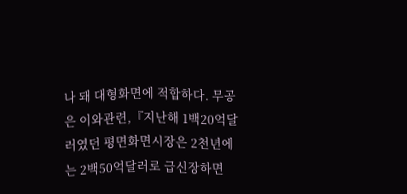나 돼 대형화면에 적합하다. 무공은 이와관련,『지난해 1백20억달러였던 평면화면시장은 2천년에는 2백50억달러로 급신장하면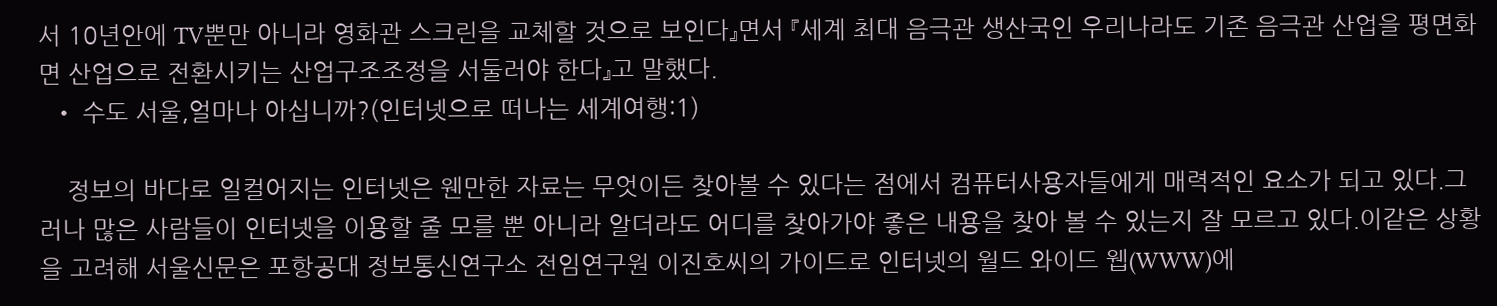서 10년안에 TV뿐만 아니라 영화관 스크린을 교체할 것으로 보인다』면서 『세계 최대 음극관 생산국인 우리나라도 기존 음극관 산업을 평면화면 산업으로 전환시키는 산업구조조정을 서둘러야 한다』고 말했다.
  • 수도 서울,얼마나 아십니까?(인터넷으로 떠나는 세계여행:1)

    정보의 바다로 일컬어지는 인터넷은 웬만한 자료는 무엇이든 찾아볼 수 있다는 점에서 컴퓨터사용자들에게 매력적인 요소가 되고 있다.그러나 많은 사람들이 인터넷을 이용할 줄 모를 뿐 아니라 알더라도 어디를 찾아가야 좋은 내용을 찾아 볼 수 있는지 잘 모르고 있다.이같은 상황을 고려해 서울신문은 포항공대 정보통신연구소 전임연구원 이진호씨의 가이드로 인터넷의 월드 와이드 웹(WWW)에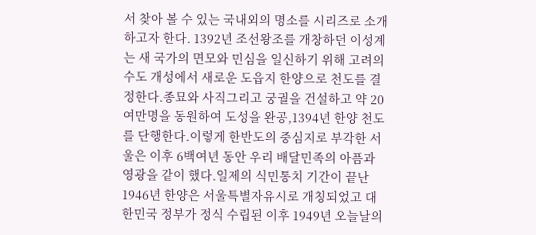서 찾아 볼 수 있는 국내외의 명소를 시리즈로 소개하고자 한다. 1392년 조선왕조를 개창하던 이성계는 새 국가의 면모와 민심을 일신하기 위해 고려의 수도 개성에서 새로운 도읍지 한양으로 천도를 결정한다.종묘와 사직그리고 궁궐을 건설하고 약 20여만명을 동원하여 도성을 완공,1394년 한양 천도를 단행한다.이렇게 한반도의 중심지로 부각한 서울은 이후 6백여년 동안 우리 배달민족의 아픔과 영광을 같이 했다.일제의 식민통치 기간이 끝난 1946년 한양은 서울특별자유시로 개칭되었고 대한민국 정부가 정식 수립된 이후 1949년 오늘날의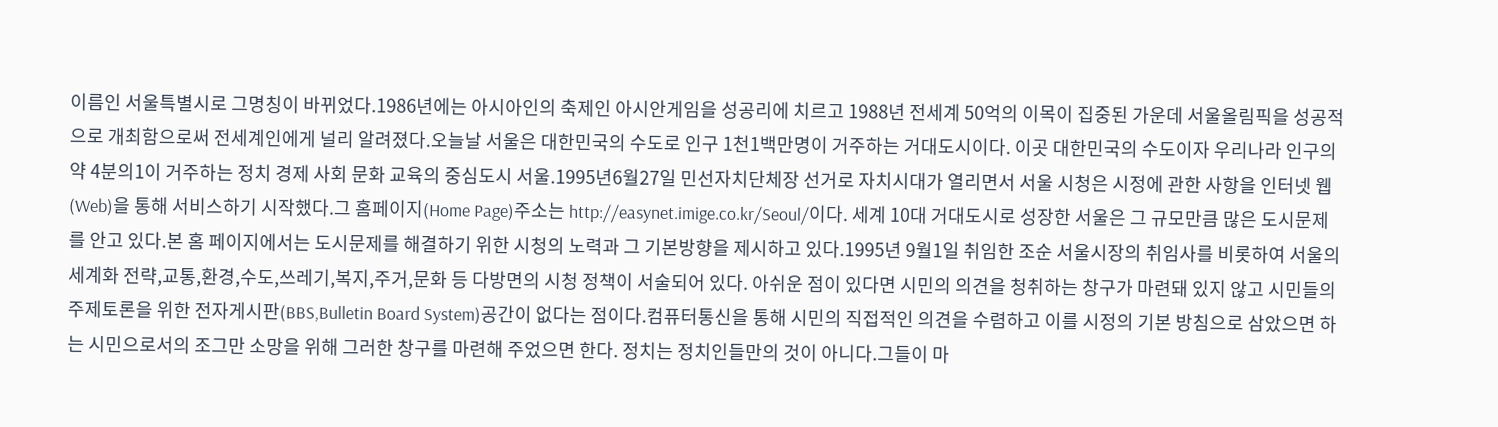이름인 서울특별시로 그명칭이 바뀌었다.1986년에는 아시아인의 축제인 아시안게임을 성공리에 치르고 1988년 전세계 50억의 이목이 집중된 가운데 서울올림픽을 성공적으로 개최함으로써 전세계인에게 널리 알려졌다.오늘날 서울은 대한민국의 수도로 인구 1천1백만명이 거주하는 거대도시이다. 이곳 대한민국의 수도이자 우리나라 인구의 약 4분의1이 거주하는 정치 경제 사회 문화 교육의 중심도시 서울.1995년6월27일 민선자치단체장 선거로 자치시대가 열리면서 서울 시청은 시정에 관한 사항을 인터넷 웹(Web)을 통해 서비스하기 시작했다.그 홈페이지(Home Page)주소는 http://easynet.imige.co.kr/Seoul/이다. 세계 10대 거대도시로 성장한 서울은 그 규모만큼 많은 도시문제를 안고 있다.본 홈 페이지에서는 도시문제를 해결하기 위한 시청의 노력과 그 기본방향을 제시하고 있다.1995년 9월1일 취임한 조순 서울시장의 취임사를 비롯하여 서울의 세계화 전략,교통,환경,수도,쓰레기,복지,주거,문화 등 다방면의 시청 정책이 서술되어 있다. 아쉬운 점이 있다면 시민의 의견을 청취하는 창구가 마련돼 있지 않고 시민들의 주제토론을 위한 전자게시판(BBS,Bulletin Board System)공간이 없다는 점이다.컴퓨터통신을 통해 시민의 직접적인 의견을 수렴하고 이를 시정의 기본 방침으로 삼았으면 하는 시민으로서의 조그만 소망을 위해 그러한 창구를 마련해 주었으면 한다. 정치는 정치인들만의 것이 아니다.그들이 마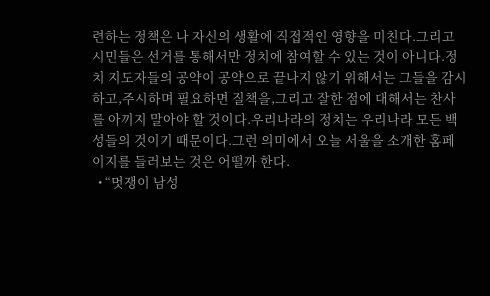련하는 정책은 나 자신의 생활에 직접적인 영향을 미친다.그리고 시민들은 선거를 통해서만 정치에 참여할 수 있는 것이 아니다.정치 지도자들의 공약이 공약으로 끝나지 않기 위해서는 그들을 감시하고,주시하며 필요하면 질책을,그리고 잘한 점에 대해서는 찬사를 아끼지 말아야 할 것이다.우리나라의 정치는 우리나라 모든 백성들의 것이기 때문이다.그런 의미에서 오늘 서울을 소개한 홈페이지를 들러보는 것은 어떨까 한다.
  • “멋쟁이 남성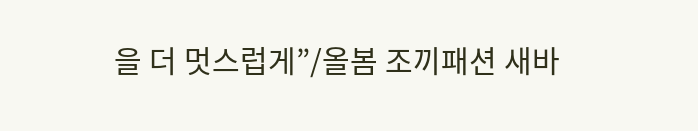을 더 멋스럽게”/올봄 조끼패션 새바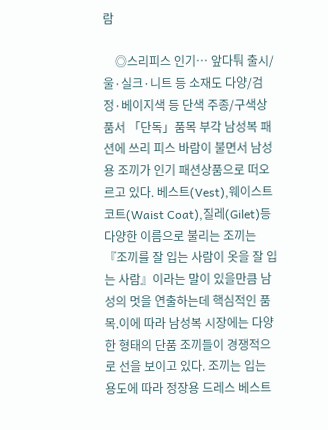람

    ◎스리피스 인기… 앞다퉈 출시/울·실크·니트 등 소재도 다양/검정·베이지색 등 단색 주종/구색상품서 「단독」품목 부각 남성복 패션에 쓰리 피스 바람이 불면서 남성용 조끼가 인기 패션상품으로 떠오르고 있다. 베스트(Vest),웨이스트 코트(Waist Coat),질레(Gilet)등 다양한 이름으로 불리는 조끼는 『조끼를 잘 입는 사람이 옷을 잘 입는 사람』이라는 말이 있을만큼 남성의 멋을 연출하는데 핵심적인 품목.이에 따라 남성복 시장에는 다양한 형태의 단품 조끼들이 경쟁적으로 선을 보이고 있다. 조끼는 입는 용도에 따라 정장용 드레스 베스트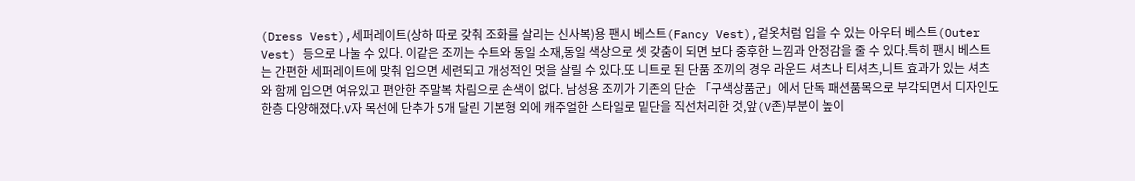(Dress Vest),세퍼레이트(상하 따로 갖춰 조화를 살리는 신사복)용 팬시 베스트(Fancy Vest),겉옷처럼 입을 수 있는 아우터 베스트(Outer Vest) 등으로 나눌 수 있다. 이같은 조끼는 수트와 동일 소재,동일 색상으로 셋 갖춤이 되면 보다 중후한 느낌과 안정감을 줄 수 있다.특히 팬시 베스트는 간편한 세퍼레이트에 맞춰 입으면 세련되고 개성적인 멋을 살릴 수 있다.또 니트로 된 단품 조끼의 경우 라운드 셔츠나 티셔츠,니트 효과가 있는 셔츠와 함께 입으면 여유있고 편안한 주말복 차림으로 손색이 없다. 남성용 조끼가 기존의 단순 「구색상품군」에서 단독 패션품목으로 부각되면서 디자인도 한층 다양해졌다.V자 목선에 단추가 5개 달린 기본형 외에 캐주얼한 스타일로 밑단을 직선처리한 것,앞(V존)부분이 높이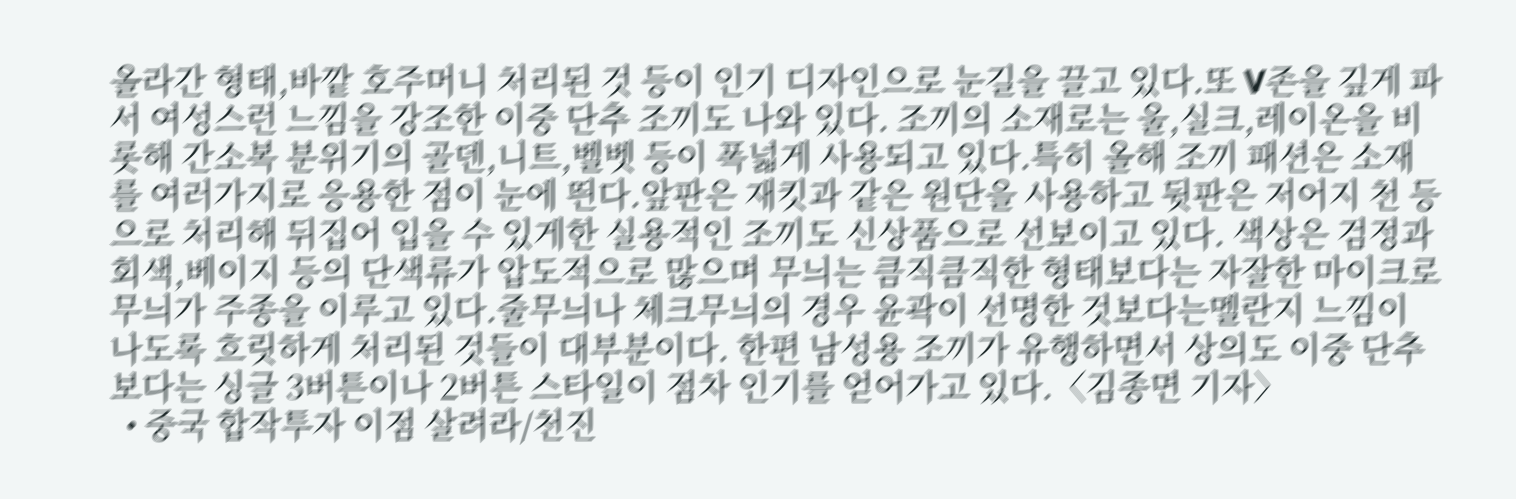올라간 형태,바깥 호주머니 처리된 것 등이 인기 디자인으로 눈길을 끌고 있다.또 V존을 깊게 파서 여성스런 느낌을 강조한 이중 단추 조끼도 나와 있다. 조끼의 소재로는 울,실크,레이온을 비롯해 간소복 분위기의 골덴,니트,벨벳 등이 폭넓게 사용되고 있다.특히 올해 조끼 패션은 소재를 여러가지로 응용한 점이 눈에 띈다.앞판은 재킷과 같은 원단을 사용하고 뒷판은 저어지 천 등으로 처리해 뒤집어 입을 수 있게한 실용적인 조끼도 신상품으로 선보이고 있다. 색상은 검정과 회색,베이지 등의 단색류가 압도적으로 많으며 무늬는 큼직큼직한 형태보다는 자잘한 마이크로 무늬가 주종을 이루고 있다.줄무늬나 체크무늬의 경우 윤곽이 선명한 것보다는멜란지 느낌이 나도록 흐릿하게 처리된 것들이 대부분이다. 한편 남성용 조끼가 유행하면서 상의도 이중 단추보다는 싱글 3버튼이나 2버튼 스타일이 점차 인기를 얻어가고 있다.〈김종면 기자〉
  • 중국 합작투자 이점 살려라/천진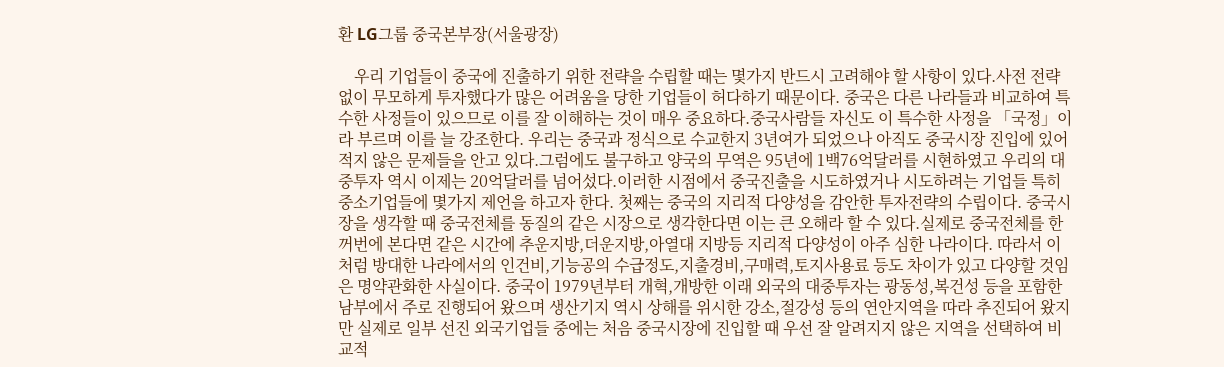환 LG그룹 중국본부장(서울광장)

    우리 기업들이 중국에 진출하기 위한 전략을 수립할 때는 몇가지 반드시 고려해야 할 사항이 있다.사전 전략없이 무모하게 투자했다가 많은 어려움을 당한 기업들이 허다하기 때문이다. 중국은 다른 나라들과 비교하여 특수한 사정들이 있으므로 이를 잘 이해하는 것이 매우 중요하다.중국사람들 자신도 이 특수한 사정을 「국정」이라 부르며 이를 늘 강조한다. 우리는 중국과 정식으로 수교한지 3년여가 되었으나 아직도 중국시장 진입에 있어 적지 않은 문제들을 안고 있다.그럼에도 불구하고 양국의 무역은 95년에 1백76억달러를 시현하였고 우리의 대중투자 역시 이제는 20억달러를 넘어섰다.이러한 시점에서 중국진출을 시도하였거나 시도하려는 기업들 특히 중소기업들에 몇가지 제언을 하고자 한다. 첫째는 중국의 지리적 다양성을 감안한 투자전략의 수립이다. 중국시장을 생각할 때 중국전체를 동질의 같은 시장으로 생각한다면 이는 큰 오해라 할 수 있다.실제로 중국전체를 한꺼번에 본다면 같은 시간에 추운지방,더운지방,아열대 지방등 지리적 다양성이 아주 심한 나라이다. 따라서 이처럼 방대한 나라에서의 인건비,기능공의 수급정도,지출경비,구매력,토지사용료 등도 차이가 있고 다양할 것임은 명약관화한 사실이다. 중국이 1979년부터 개혁,개방한 이래 외국의 대중투자는 광동성,복건성 등을 포함한 남부에서 주로 진행되어 왔으며 생산기지 역시 상해를 위시한 강소,절강성 등의 연안지역을 따라 추진되어 왔지만 실제로 일부 선진 외국기업들 중에는 처음 중국시장에 진입할 때 우선 잘 알려지지 않은 지역을 선택하여 비교적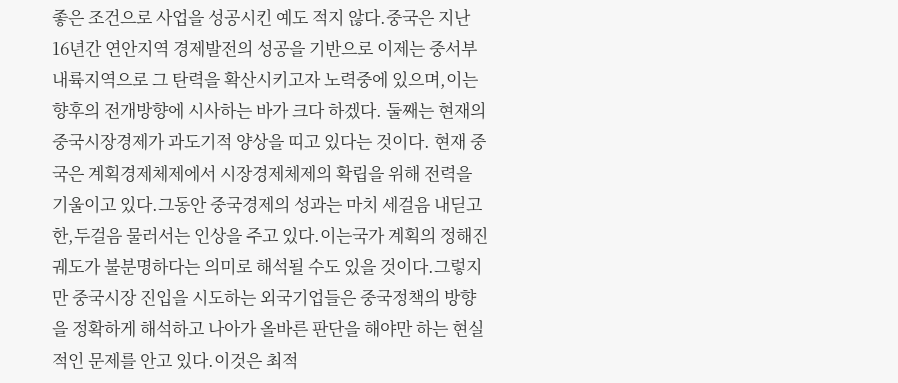좋은 조건으로 사업을 성공시킨 예도 적지 않다.중국은 지난 16년간 연안지역 경제발전의 성공을 기반으로 이제는 중서부 내륙지역으로 그 탄력을 확산시키고자 노력중에 있으며,이는 향후의 전개방향에 시사하는 바가 크다 하겠다. 둘째는 현재의 중국시장경제가 과도기적 양상을 띠고 있다는 것이다. 현재 중국은 계획경제체제에서 시장경제체제의 확립을 위해 전력을 기울이고 있다.그동안 중국경제의 성과는 마치 세걸음 내딛고 한,두걸음 물러서는 인상을 주고 있다.이는국가 계획의 정해진 궤도가 불분명하다는 의미로 해석될 수도 있을 것이다.그렇지만 중국시장 진입을 시도하는 외국기업들은 중국정책의 방향을 정확하게 해석하고 나아가 올바른 판단을 해야만 하는 현실적인 문제를 안고 있다.이것은 최적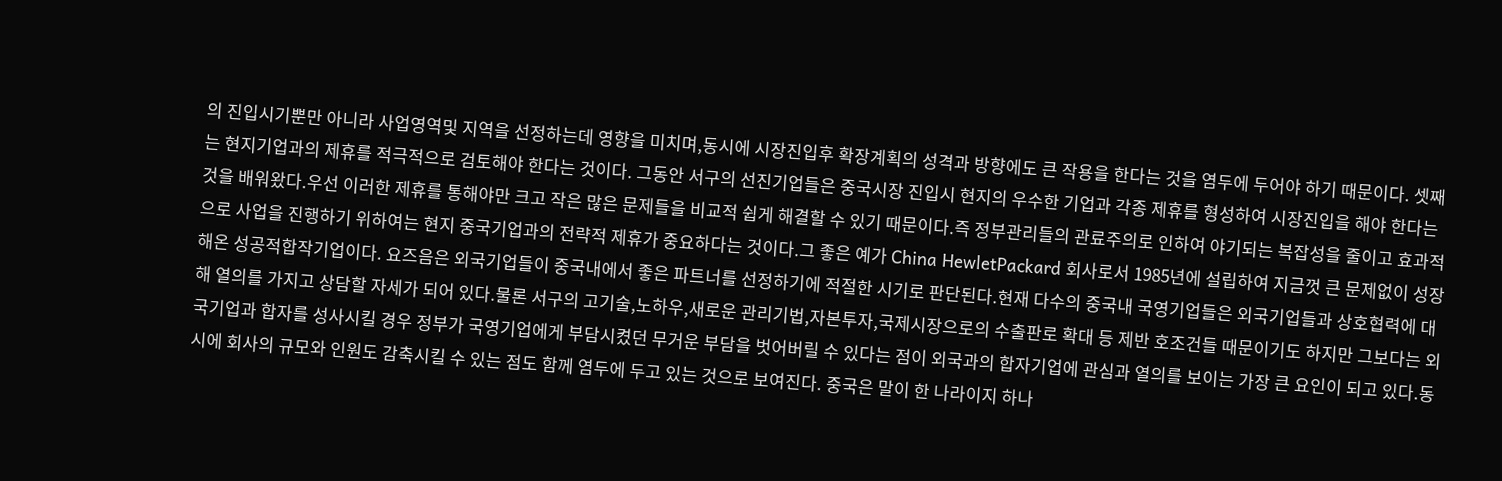의 진입시기뿐만 아니라 사업영역및 지역을 선정하는데 영향을 미치며,동시에 시장진입후 확장계획의 성격과 방향에도 큰 작용을 한다는 것을 염두에 두어야 하기 때문이다. 셋째는 현지기업과의 제휴를 적극적으로 검토해야 한다는 것이다. 그동안 서구의 선진기업들은 중국시장 진입시 현지의 우수한 기업과 각종 제휴를 형성하여 시장진입을 해야 한다는 것을 배워왔다.우선 이러한 제휴를 통해야만 크고 작은 많은 문제들을 비교적 쉽게 해결할 수 있기 때문이다.즉 정부관리들의 관료주의로 인하여 야기되는 복잡성을 줄이고 효과적으로 사업을 진행하기 위하여는 현지 중국기업과의 전략적 제휴가 중요하다는 것이다.그 좋은 예가 China HewletPackard 회사로서 1985년에 설립하여 지금껏 큰 문제없이 성장해온 성공적합작기업이다. 요즈음은 외국기업들이 중국내에서 좋은 파트너를 선정하기에 적절한 시기로 판단된다.현재 다수의 중국내 국영기업들은 외국기업들과 상호협력에 대해 열의를 가지고 상담할 자세가 되어 있다.물론 서구의 고기술,노하우,새로운 관리기법,자본투자,국제시장으로의 수출판로 확대 등 제반 호조건들 때문이기도 하지만 그보다는 외국기업과 합자를 성사시킬 경우 정부가 국영기업에게 부담시켰던 무거운 부담을 벗어버릴 수 있다는 점이 외국과의 합자기업에 관심과 열의를 보이는 가장 큰 요인이 되고 있다.동시에 회사의 규모와 인원도 감축시킬 수 있는 점도 함께 염두에 두고 있는 것으로 보여진다. 중국은 말이 한 나라이지 하나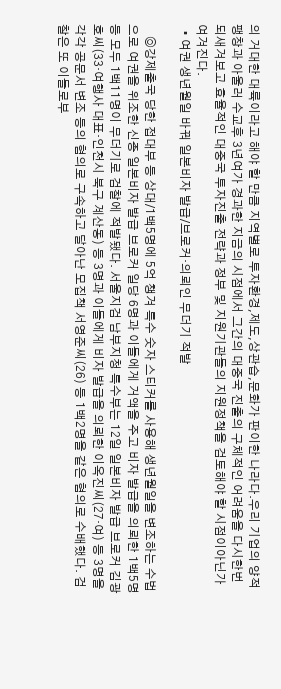의 거대한 대륙이라고 해야 할 만큼 지역별로 투자환경,제도,상관습,문화가 판이한 나라다.우리 기업의 양적 팽창과 아울러 수교후 3년여가 경과한 지금의 시점에서 그간의 대중국 진출의 구체적인 어려움을 다시한번 되새겨보고 효율적인 대중국 투자진출 전략과 정부 및 지원기관들의 지원정책을 검토해야 할 시점이아닌가 여겨진다.
  • 여권 생년월일 바꿔 일본비자 발급/브로커·의뢰인 무더기 적발

    ◎강제출국 당한 접대부 등 상대/1백5명에 5억 챙겨 특수 숫자 스티커를 사용해 생년월일을 변조하는 수법으로 여권을 위조한 신종 일본비자 발급 브로커 일당 6명과 이들에게 거액을 주고 비자 발급을 의뢰한 1백5명 등 모두 1백11명이 무더기로 검찰에 적발됐다. 서울지검 남부지청 특수부는 12일 일본비자 발급 브로커 김광호씨(33·여행사 대표·인천시 북구 계산동) 등 3명과 이들에게 비자 발급을 의뢰한 이옥진씨(27·여) 등 3명을 각각 공문서 변조 등의 혐의로 구속하고 달아난 모집책 서영준씨(26) 등 1백2명을 같은 혐의로 수배했다. 검찰은 또 이들로부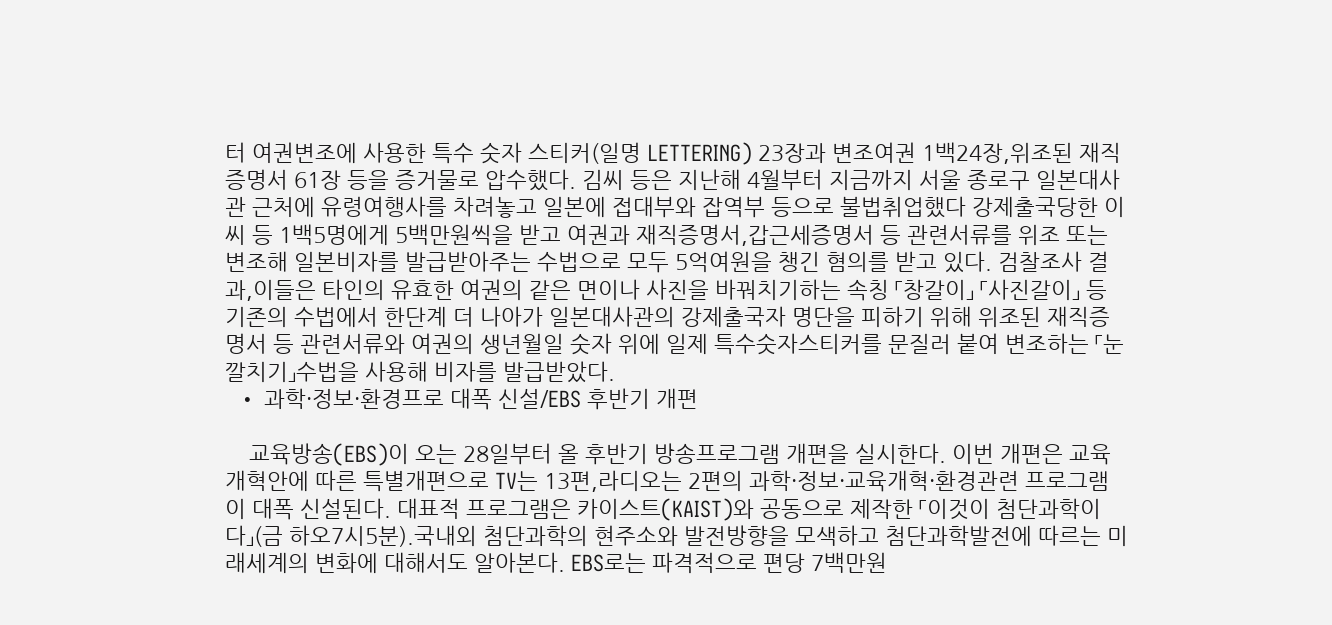터 여권변조에 사용한 특수 숫자 스티커(일명 LETTERING) 23장과 변조여권 1백24장,위조된 재직증명서 61장 등을 증거물로 압수했다. 김씨 등은 지난해 4월부터 지금까지 서울 종로구 일본대사관 근처에 유령여행사를 차려놓고 일본에 접대부와 잡역부 등으로 불법취업했다 강제출국당한 이씨 등 1백5명에게 5백만원씩을 받고 여권과 재직증명서,갑근세증명서 등 관련서류를 위조 또는 변조해 일본비자를 발급받아주는 수법으로 모두 5억여원을 챙긴 혐의를 받고 있다. 검찰조사 결과,이들은 타인의 유효한 여권의 같은 면이나 사진을 바꿔치기하는 속칭 「창갈이」 「사진갈이」 등 기존의 수법에서 한단계 더 나아가 일본대사관의 강제출국자 명단을 피하기 위해 위조된 재직증명서 등 관련서류와 여권의 생년월일 숫자 위에 일제 특수숫자스티커를 문질러 붙여 변조하는 「눈깔치기」수법을 사용해 비자를 발급받았다.
  • 과학·정보·환경프로 대폭 신설/EBS 후반기 개편

    교육방송(EBS)이 오는 28일부터 올 후반기 방송프로그램 개편을 실시한다. 이번 개편은 교육개혁안에 따른 특별개편으로 TV는 13편,라디오는 2편의 과학·정보·교육개혁·환경관련 프로그램이 대폭 신설된다. 대표적 프로그램은 카이스트(KAIST)와 공동으로 제작한 「이것이 첨단과학이다」(금 하오7시5분).국내외 첨단과학의 현주소와 발전방향을 모색하고 첨단과학발전에 따르는 미래세계의 변화에 대해서도 알아본다. EBS로는 파격적으로 편당 7백만원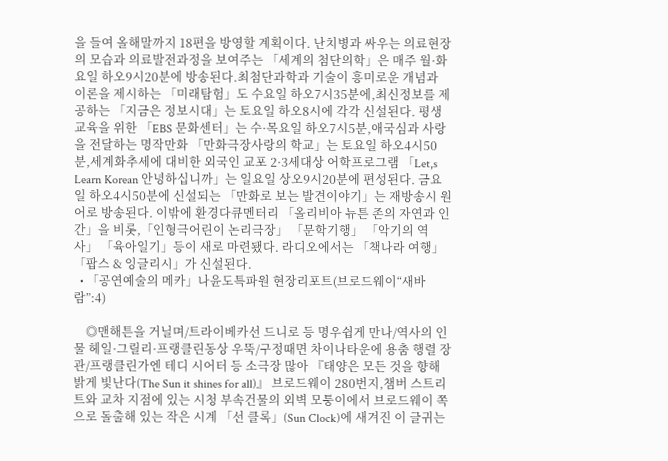을 들여 올해말까지 18편을 방영할 계획이다. 난치병과 싸우는 의료현장의 모습과 의료발전과정을 보여주는 「세계의 첨단의학」은 매주 월·화요일 하오9시20분에 방송된다.최첨단과학과 기술이 흥미로운 개념과 이론을 제시하는 「미래탐험」도 수요일 하오7시35분에,최신정보를 제공하는 「지금은 정보시대」는 토요일 하오8시에 각각 신설된다. 평생교육을 위한 「EBS 문화센터」는 수·목요일 하오7시5분,애국심과 사랑을 전달하는 명작만화 「만화극장사랑의 학교」는 토요일 하오4시50분,세계화추세에 대비한 외국인 교포 2·3세대상 어학프로그램 「Let,s Learn Korean 안녕하십니까」는 일요일 상오9시20분에 편성된다. 금요일 하오4시50분에 신설되는 「만화로 보는 발견이야기」는 재방송시 원어로 방송된다. 이밖에 환경다큐멘터리 「올리비아 뉴튼 존의 자연과 인간」을 비롯,「인형극어린이 논리극장」 「문학기행」 「악기의 역사」 「육아일기」등이 새로 마련됐다. 라디오에서는 「책나라 여행」 「팝스 & 잉글리시」가 신설된다.
  • 「공연예술의 메카」나윤도특파원 현장리포트(브로드웨이“새바람”:4)

    ◎맨해튼을 거닐며/트라이베카선 드니로 등 명우쉽게 만나/역사의 인물 헤일·그릴리·프랭클린동상 우뚝/구정때면 차이나타운에 용춤 행렬 장관/프랭클린가엔 테디 시어터 등 소극장 많아 『태양은 모든 것을 향해 밝게 빛난다(The Sun it shines for all)』 브로드웨이 280번지,챔버 스트리트와 교차 지점에 있는 시청 부속건물의 외벽 모퉁이에서 브로드웨이 쪽으로 돌출해 있는 작은 시계 「선 클록」(Sun Clock)에 새겨진 이 글귀는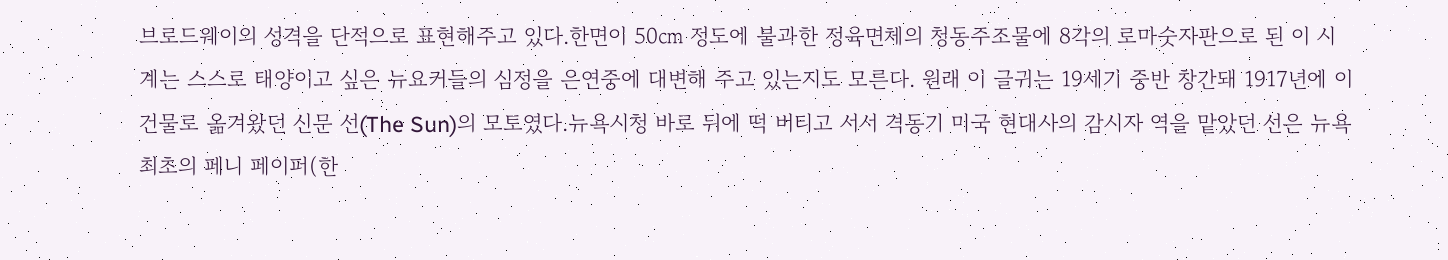브로드웨이의 성격을 단적으로 표현해주고 있다.한면이 50㎝ 정도에 불과한 정육면체의 청동주조물에 8각의 로마숫자판으로 된 이 시계는 스스로 태양이고 싶은 뉴요커들의 심정을 은연중에 대변해 주고 있는지도 모른다. 원래 이 글귀는 19세기 중반 창간돼 1917년에 이 건물로 옮겨왔던 신문 선(The Sun)의 모토였다.뉴욕시청 바로 뒤에 떡 버티고 서서 격동기 미국 현대사의 감시자 역을 맡았던 선은 뉴욕 최초의 페니 페이퍼(한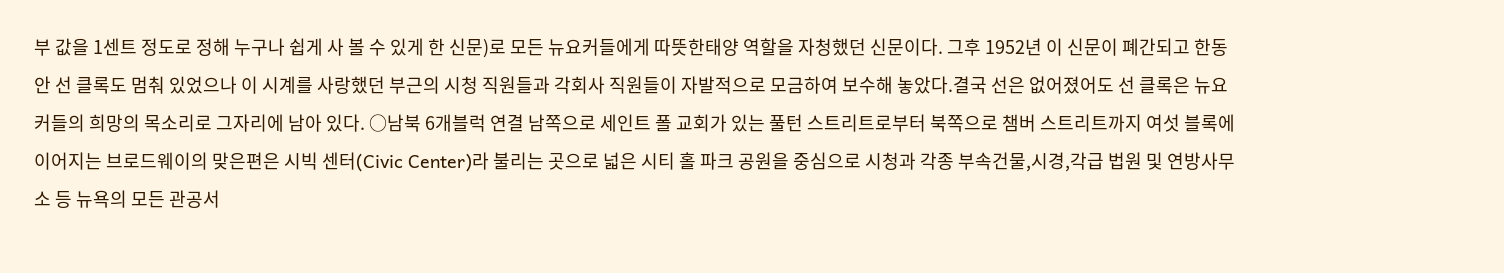부 값을 1센트 정도로 정해 누구나 쉽게 사 볼 수 있게 한 신문)로 모든 뉴요커들에게 따뜻한태양 역할을 자청했던 신문이다. 그후 1952년 이 신문이 폐간되고 한동안 선 클록도 멈춰 있었으나 이 시계를 사랑했던 부근의 시청 직원들과 각회사 직원들이 자발적으로 모금하여 보수해 놓았다.결국 선은 없어졌어도 선 클록은 뉴요커들의 희망의 목소리로 그자리에 남아 있다. ○남북 6개블럭 연결 남쪽으로 세인트 폴 교회가 있는 풀턴 스트리트로부터 북쪽으로 챔버 스트리트까지 여섯 블록에 이어지는 브로드웨이의 맞은편은 시빅 센터(Civic Center)라 불리는 곳으로 넓은 시티 홀 파크 공원을 중심으로 시청과 각종 부속건물,시경,각급 법원 및 연방사무소 등 뉴욕의 모든 관공서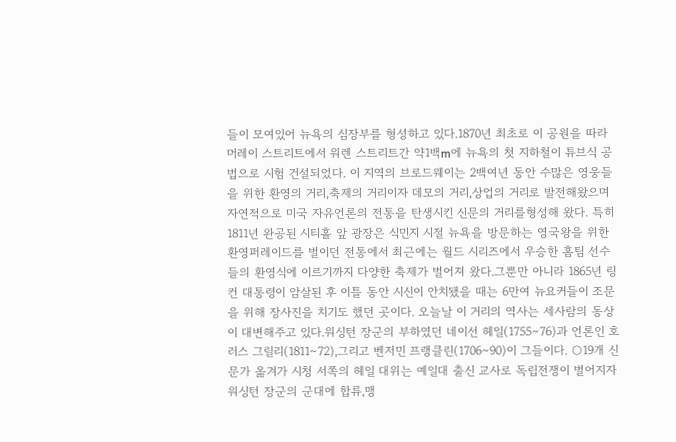들이 모여있어 뉴욕의 심장부를 형성하고 있다.1870년 최초로 이 공원을 따라 머레이 스트리트에서 워렌 스트리트간 약1백m에 뉴욕의 첫 지하철이 튜브식 공법으로 시험 건설되었다. 이 지역의 브로드웨이는 2백여년 동안 수많은 영웅들을 위한 환영의 거리,축제의 거리이자 데모의 거리,상업의 거리로 발전해왔으며 자연적으로 미국 자유언론의 전통을 탄생시킨 신문의 거리를형성해 왔다. 특히 1811년 완공된 시티홀 앞 광장은 식민지 시절 뉴욕을 방문하는 영국왕을 위한 환영퍼레이드를 벌이던 전통에서 최근에는 월드 시리즈에서 우승한 홈팀 선수들의 환영식에 이르기까지 다양한 축제가 벌어져 왔다.그뿐만 아니라 1865년 링컨 대통령이 암살된 후 이틀 동안 시신이 안치됐을 때는 6만여 뉴요커들이 조문을 위해 장사진을 치기도 했던 곳이다. 오늘날 이 거리의 역사는 세사람의 동상이 대변해주고 있다.워싱턴 장군의 부하였던 네이선 헤일(1755∼76)과 언론인 호러스 그릴리(1811∼72),그리고 벤저민 프랭클린(1706∼90)이 그들이다. ○19개 신문가 옮겨가 시청 서쪽의 헤일 대위는 예일대 출신 교사로 독립전쟁이 벌어지자 워싱턴 장군의 군대에 합류,맹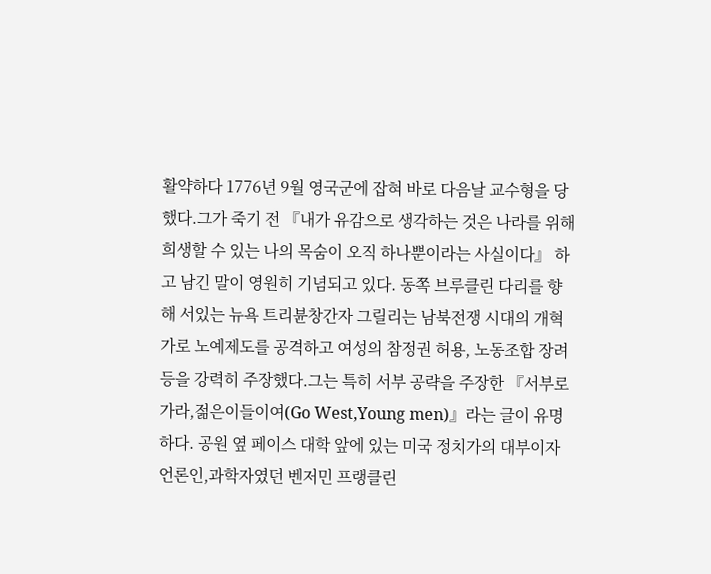활약하다 1776년 9월 영국군에 잡혀 바로 다음날 교수형을 당했다.그가 죽기 전 『내가 유감으로 생각하는 것은 나라를 위해 희생할 수 있는 나의 목숨이 오직 하나뿐이라는 사실이다』 하고 남긴 말이 영원히 기념되고 있다. 동쪽 브루클린 다리를 향해 서있는 뉴욕 트리뷴창간자 그릴리는 남북전쟁 시대의 개혁가로 노예제도를 공격하고 여성의 참정권 허용, 노동조합 장려 등을 강력히 주장했다.그는 특히 서부 공략을 주장한 『서부로 가라,젊은이들이여(Go West,Young men)』라는 글이 유명하다. 공원 옆 페이스 대학 앞에 있는 미국 정치가의 대부이자 언론인,과학자였던 벤저민 프랭클린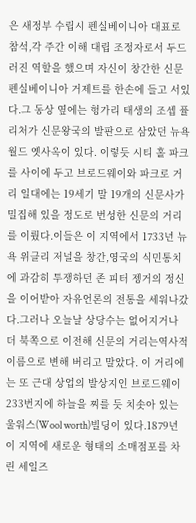은 새정부 수립시 펜실베이니아 대표로 참석,각 주간 이해 대립 조정자로서 두드러진 역할을 했으며 자신이 창간한 신문 펜실베이니아 거제트를 한손에 들고 서있다.그 동상 옆에는 헝가리 태생의 조셉 퓰리처가 신문왕국의 발판으로 삼았던 뉴욕 월드 옛사옥이 있다. 이렇듯 시티 홀 파크를 사이에 두고 브로드웨이와 파크로 거리 일대에는 19세기 말 19개의 신문사가 밀집해 있을 정도로 번성한 신문의 거리를 이뤘다.이들은 이 지역에서 1733년 뉴욕 위클리 저널을 창간,영국의 식민통치에 과감히 투쟁하던 존 피터 젱거의 정신을 이어받아 자유언론의 전통을 세워나갔다.그러나 오늘날 상당수는 없어지거나 더 북쪽으로 이전해 신문의 거리는역사적 이름으로 변해 버리고 말았다. 이 거리에는 또 근대 상업의 발상지인 브로드웨이 233번지에 하늘을 찌를 듯 치솟아 있는 울워스(Wool worth)빌딩이 있다.1879년 이 지역에 새로운 형태의 소매점포를 차린 세일즈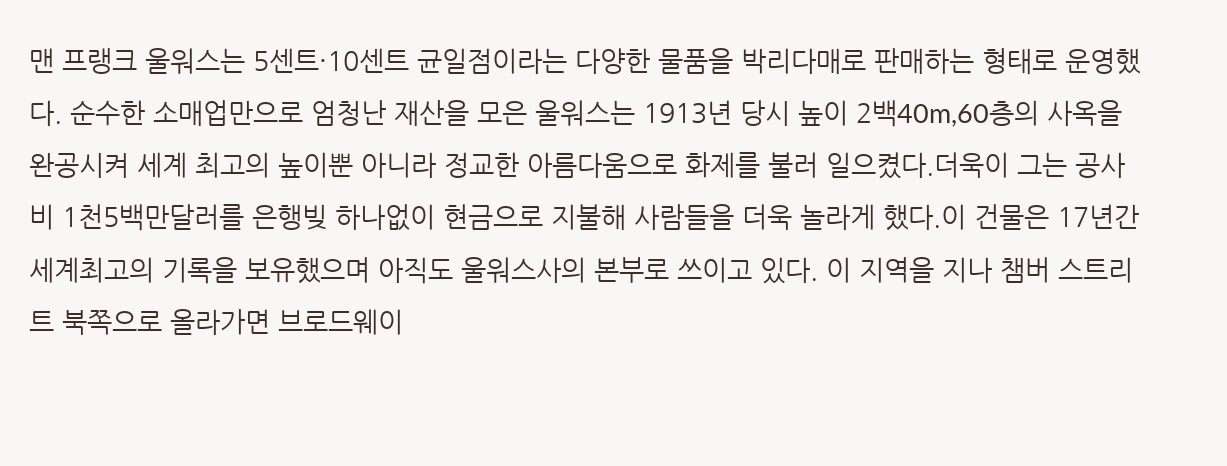맨 프랭크 울워스는 5센트·10센트 균일점이라는 다양한 물품을 박리다매로 판매하는 형태로 운영했다. 순수한 소매업만으로 엄청난 재산을 모은 울워스는 1913년 당시 높이 2백40m,60층의 사옥을 완공시켜 세계 최고의 높이뿐 아니라 정교한 아름다움으로 화제를 불러 일으켰다.더욱이 그는 공사비 1천5백만달러를 은행빚 하나없이 현금으로 지불해 사람들을 더욱 놀라게 했다.이 건물은 17년간 세계최고의 기록을 보유했으며 아직도 울워스사의 본부로 쓰이고 있다. 이 지역을 지나 챔버 스트리트 북쪽으로 올라가면 브로드웨이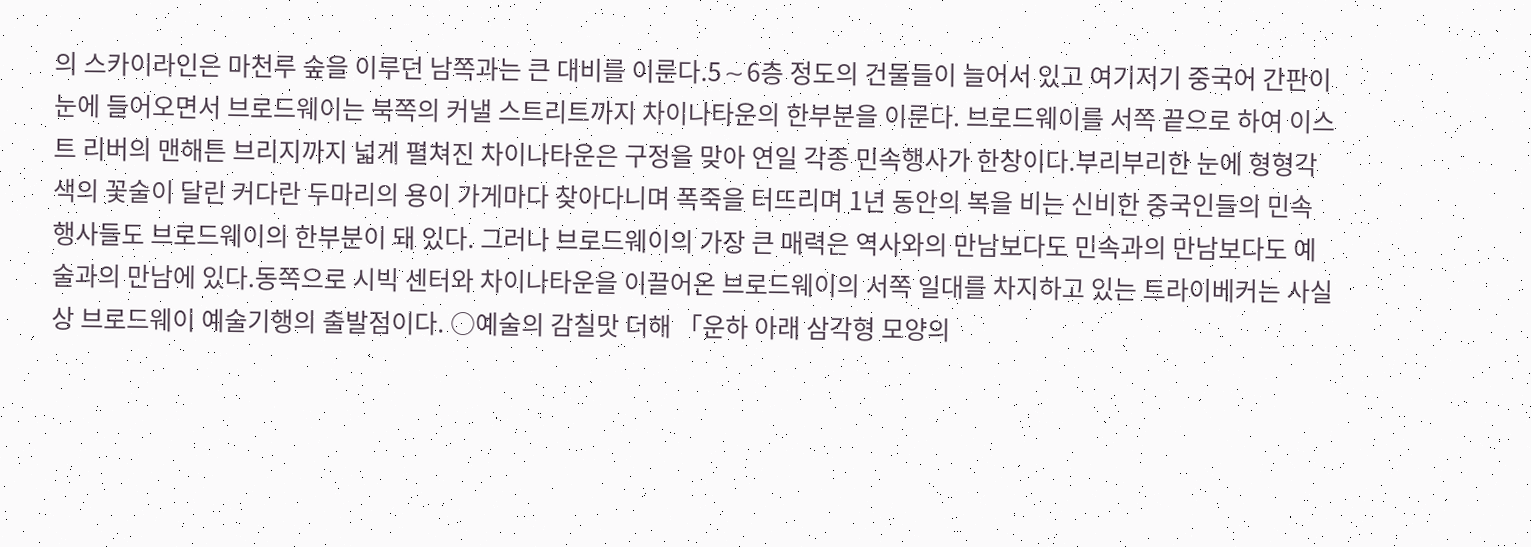의 스카이라인은 마천루 숲을 이루던 남쪽과는 큰 대비를 이룬다.5∼6층 정도의 건물들이 늘어서 있고 여기저기 중국어 간판이 눈에 들어오면서 브로드웨이는 북쪽의 커낼 스트리트까지 차이나타운의 한부분을 이룬다. 브로드웨이를 서쪽 끝으로 하여 이스트 리버의 맨해튼 브리지까지 넓게 펼쳐진 차이나타운은 구정을 맞아 연일 각종 민속행사가 한창이다.부리부리한 눈에 형형각색의 꽃술이 달린 커다란 두마리의 용이 가게마다 찾아다니며 폭죽을 터뜨리며 1년 동안의 복을 비는 신비한 중국인들의 민속행사들도 브로드웨이의 한부분이 돼 있다. 그러나 브로드웨이의 가장 큰 매력은 역사와의 만남보다도 민속과의 만남보다도 예술과의 만남에 있다.동쪽으로 시빅 센터와 차이나타운을 이끌어온 브로드웨이의 서쪽 일대를 차지하고 있는 트라이베커는 사실상 브로드웨이 예술기행의 출발점이다. ○예술의 감칠맛 더해 「운하 아래 삼각형 모양의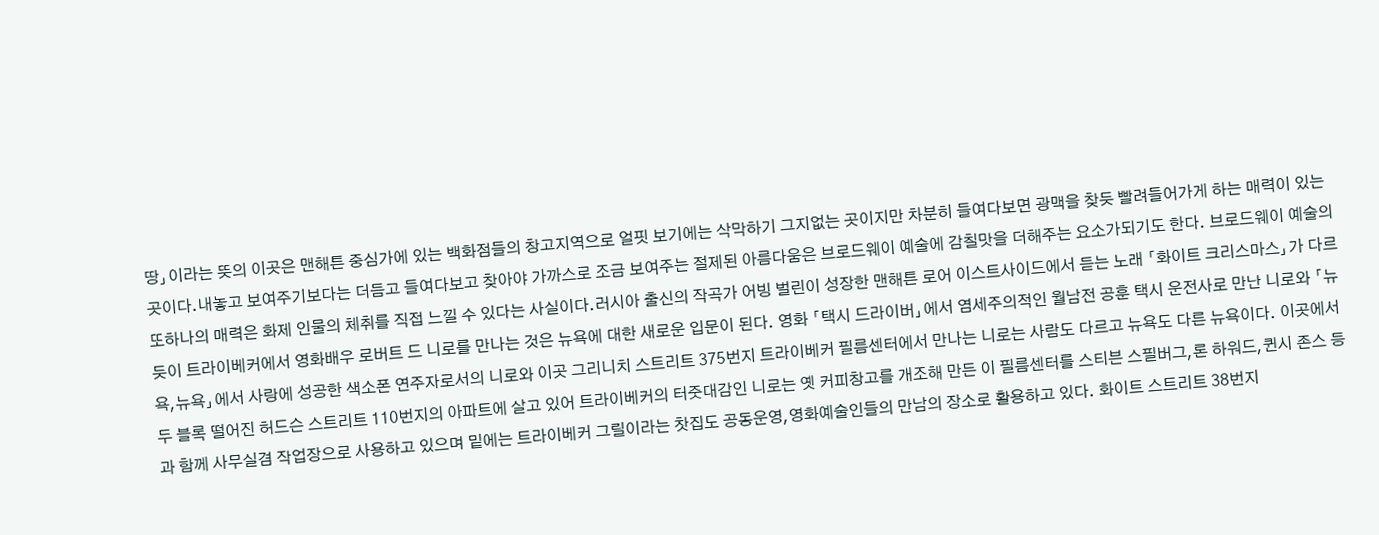땅」이라는 뜻의 이곳은 맨해튼 중심가에 있는 백화점들의 창고지역으로 얼핏 보기에는 삭막하기 그지없는 곳이지만 차분히 들여다보면 광맥을 찾듯 빨려들어가게 하는 매력이 있는 곳이다.내놓고 보여주기보다는 더듬고 들여다보고 찾아야 가까스로 조금 보여주는 절제된 아름다움은 브로드웨이 예술에 감칠맛을 더해주는 요소가되기도 한다. 브로드웨이 예술의 또하나의 매력은 화제 인물의 체취를 직접 느낄 수 있다는 사실이다.러시아 출신의 작곡가 어빙 벌린이 성장한 맨해튼 로어 이스트사이드에서 듣는 노래 「화이트 크리스마스」가 다르듯이 트라이베커에서 영화배우 로버트 드 니로를 만나는 것은 뉴욕에 대한 새로운 입문이 된다. 영화 「택시 드라이버」에서 염세주의적인 월남전 공훈 택시 운전사로 만난 니로와 「뉴욕,뉴욕」에서 사랑에 성공한 색소폰 연주자로서의 니로와 이곳 그리니치 스트리트 375번지 트라이베커 필름센터에서 만나는 니로는 사람도 다르고 뉴욕도 다른 뉴욕이다. 이곳에서 두 블록 떨어진 허드슨 스트리트 110번지의 아파트에 살고 있어 트라이베커의 터줏대감인 니로는 옛 커피창고를 개조해 만든 이 필름센터를 스티븐 스필버그,론 하워드,퀸시 존스 등과 함께 사무실겸 작업장으로 사용하고 있으며 밑에는 트라이베커 그릴이라는 찻집도 공동운영,영화예술인들의 만남의 장소로 활용하고 있다. 화이트 스트리트 38번지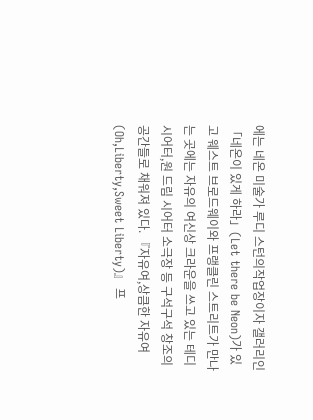에는 네온 미술가 루디 스턴의작업장이자 갤러리인 「네온이 있게 하라」(Let there be Neon)가 있고 웨스트 브로드웨이와 프랭클린 스트리트가 만나는 곳에는 자유의 여신상 크라운을 쓰고 있는 테디 시어터,원 드림 시어터 소극장 등 구석구석 창조의 공간들로 채워져 있다. 『자유여,상큼한 자유여(Oh,Liberty,Sweet Liberty)』 프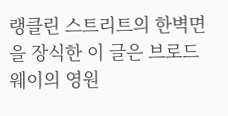랭클린 스트리트의 한벽면을 장식한 이 글은 브로드웨이의 영원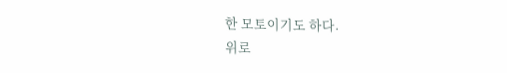한 모토이기도 하다.
위로